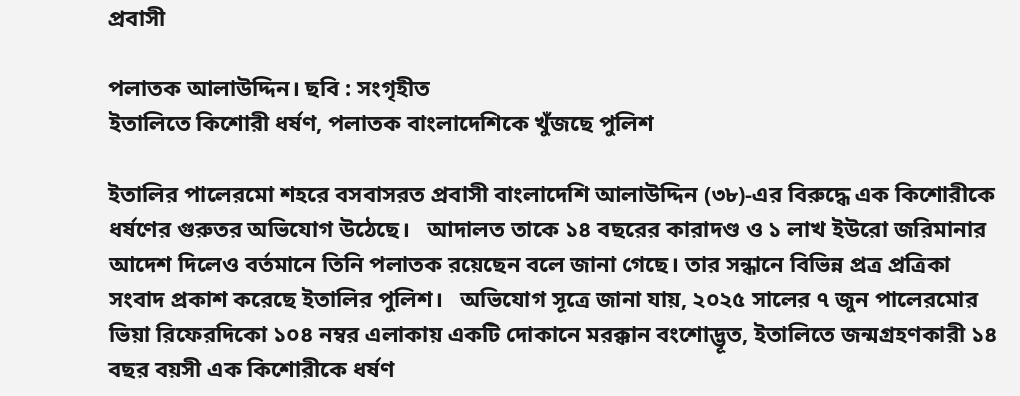প্রবাসী

পলাতক আলাউদ্দিন। ছবি : সংগৃহীত
ইতালিতে কিশোরী ধর্ষণ, পলাতক বাংলাদেশিকে খুঁজছে পুলিশ

ইতালির পালেরমো শহরে বসবাসরত প্রবাসী বাংলাদেশি আলাউদ্দিন (৩৮)-এর বিরুদ্ধে এক কিশোরীকে ধর্ষণের গুরুতর অভিযোগ উঠেছে।   আদালত তাকে ১৪ বছরের কারাদণ্ড ও ১ লাখ ইউরো জরিমানার আদেশ দিলেও বর্তমানে তিনি পলাতক রয়েছেন বলে জানা গেছে। তার সন্ধানে বিভিন্ন প্রত্র প্রত্রিকা সংবাদ প্রকাশ করেছে ইতালির পুলিশ।   অভিযোগ সূত্রে জানা যায়, ২০২৫ সালের ৭ জুন পালেরমোর ভিয়া রিফেরদিকো ১০৪ নম্বর এলাকায় একটি দোকানে মরক্কান বংশোদ্ভূত, ইতালিতে জন্মগ্রহণকারী ১৪ বছর বয়সী এক কিশোরীকে ধর্ষণ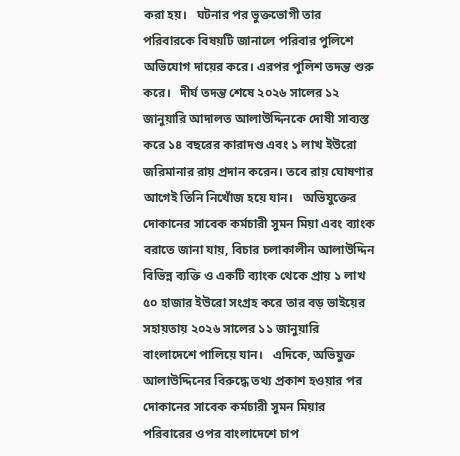করা হয়।   ঘটনার পর ভুক্তভোগী তার পরিবারকে বিষয়টি জানালে পরিবার পুলিশে অভিযোগ দায়ের করে। এরপর পুলিশ তদন্ত শুরু করে।   দীর্ঘ তদন্ত শেষে ২০২৬ সালের ১২ জানুয়ারি আদালত আলাউদ্দিনকে দোষী সাব্যস্ত করে ১৪ বছরের কারাদণ্ড এবং ১ লাখ ইউরো জরিমানার রায় প্রদান করেন। তবে রায় ঘোষণার আগেই তিনি নিখোঁজ হয়ে যান।   অভিযুক্তের দোকানের সাবেক কর্মচারী সুমন মিয়া এবং ব্যাংক বরাতে জানা যায়, বিচার চলাকালীন আলাউদ্দিন বিভিন্ন ব্যক্তি ও একটি ব্যাংক থেকে প্রায় ১ লাখ ৫০ হাজার ইউরো সংগ্রহ করে তার বড় ভাইয়ের সহায়তায় ২০২৬ সালের ১১ জানুয়ারি বাংলাদেশে পালিয়ে যান।   এদিকে, অভিযুক্ত আলাউদ্দিনের বিরুদ্ধে তথ্য প্রকাশ হওয়ার পর দোকানের সাবেক কর্মচারী সুমন মিয়ার পরিবারের ওপর বাংলাদেশে চাপ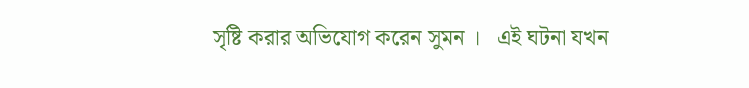সৃষ্টি করার অভিযোগ করেন সুমন ।   এই ঘটনা যখন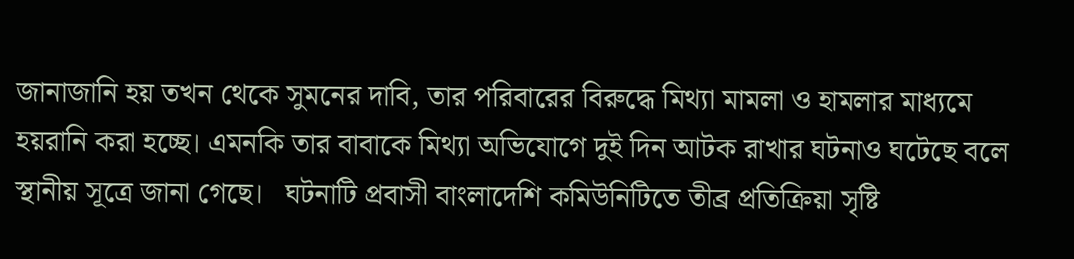জানাজানি হয় তখন থেকে সুমনের দাবি, তার পরিবারের বিরুদ্ধে মিথ্যা মামলা ও হামলার মাধ্যমে হয়রানি করা হচ্ছে। এমনকি তার বাবাকে মিথ্যা অভিযোগে দুই দিন আটক রাখার ঘটনাও ঘটেছে বলে স্থানীয় সূত্রে জানা গেছে।   ঘটনাটি প্রবাসী বাংলাদেশি কমিউনিটিতে তীব্র প্রতিক্রিয়া সৃষ্টি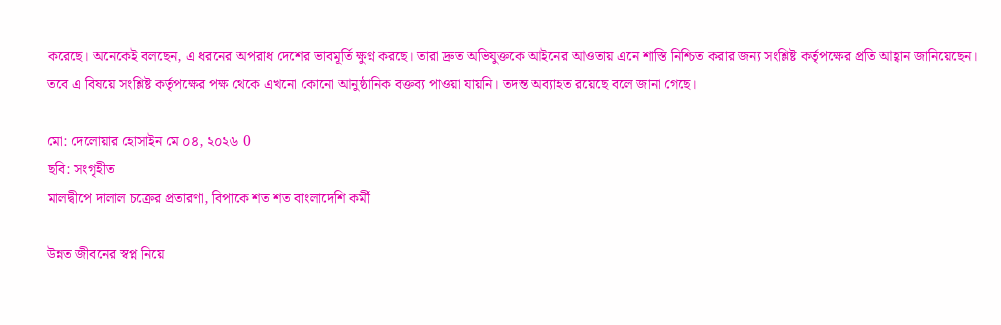করেছে। অনেকেই বলছেন, এ ধরনের অপরাধ দেশের ভাবমূর্তি ক্ষুণ্ন করছে। তারা দ্রুত অভিযুক্তকে আইনের আওতায় এনে শাস্তি নিশ্চিত করার জন্য সংশ্লিষ্ট কর্তৃপক্ষের প্রতি আহ্বান জানিয়েছেন।   তবে এ বিষয়ে সংশ্লিষ্ট কর্তৃপক্ষের পক্ষ থেকে এখনো কোনো আনুষ্ঠানিক বক্তব্য পাওয়া যায়নি। তদন্ত অব্যাহত রয়েছে বলে জানা গেছে।

মো: দেলোয়ার হোসাইন মে ০৪, ২০২৬ 0
ছবি: সংগৃহীত
মালদ্বীপে দালাল চক্রের প্রতারণা, বিপাকে শত শত বাংলাদেশি কর্মী

উন্নত জীবনের স্বপ্ন নিয়ে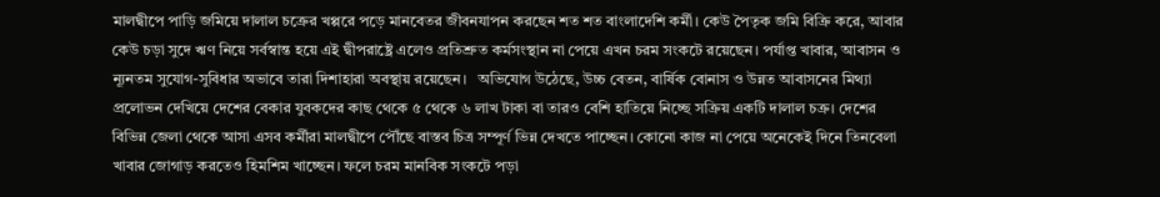মালদ্বীপে পাড়ি জমিয়ে দালাল চক্রের খপ্পরে পড়ে মানবেতর জীবনযাপন করছেন শত শত বাংলাদেশি কর্মী। কেউ পৈতৃক জমি বিক্রি করে, আবার কেউ চড়া সুদে ঋণ নিয়ে সর্বস্বান্ত হয়ে এই দ্বীপরাষ্ট্রে এলেও প্রতিশ্রুত কর্মসংস্থান না পেয়ে এখন চরম সংকটে রয়েছেন। পর্যাপ্ত খাবার, আবাসন ও ন্যূনতম সুযোগ-সুবিধার অভাবে তারা দিশাহারা অবস্থায় রয়েছেন।   অভিযোগ উঠেছে, উচ্চ বেতন, বার্ষিক বোনাস ও উন্নত আবাসনের মিথ্যা প্রলোভন দেখিয়ে দেশের বেকার যুবকদের কাছ থেকে ৫ থেকে ৬ লাখ টাকা বা তারও বেশি হাতিয়ে নিচ্ছে সক্রিয় একটি দালাল চক্র। দেশের বিভিন্ন জেলা থেকে আসা এসব কর্মীরা মালদ্বীপে পৌঁছে বাস্তব চিত্র সম্পূর্ণ ভিন্ন দেখতে পাচ্ছেন। কোনো কাজ না পেয়ে অনেকেই দিনে তিনবেলা খাবার জোগাড় করতেও হিমশিম খাচ্ছেন। ফলে চরম মানবিক সংকটে পড়া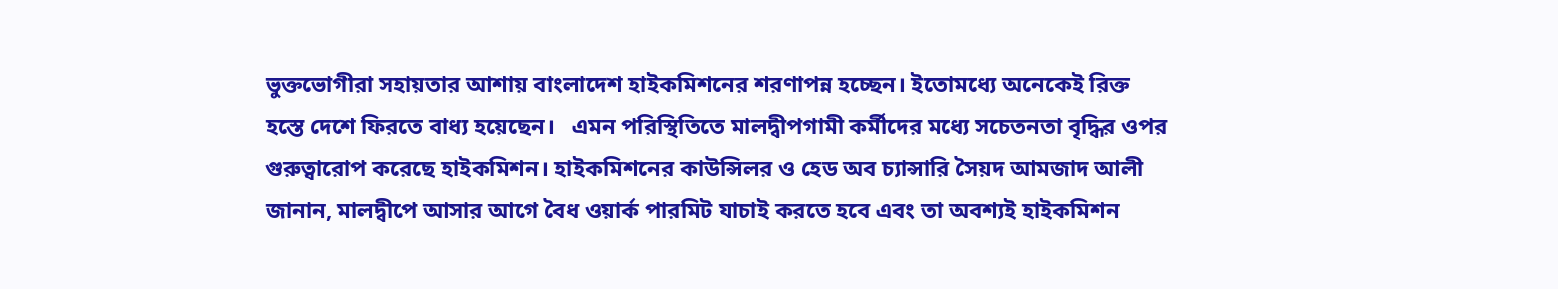ভুক্তভোগীরা সহায়তার আশায় বাংলাদেশ হাইকমিশনের শরণাপন্ন হচ্ছেন। ইতোমধ্যে অনেকেই রিক্ত হস্তে দেশে ফিরতে বাধ্য হয়েছেন।   এমন পরিস্থিতিতে মালদ্বীপগামী কর্মীদের মধ্যে সচেতনতা বৃদ্ধির ওপর গুরুত্বারোপ করেছে হাইকমিশন। হাইকমিশনের কাউন্সিলর ও হেড অব চ্যান্সারি সৈয়দ আমজাদ আলী জানান, মালদ্বীপে আসার আগে বৈধ ওয়ার্ক পারমিট যাচাই করতে হবে এবং তা অবশ্যই হাইকমিশন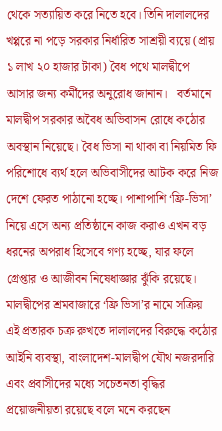থেকে সত্যায়িত করে নিতে হবে। তিনি দালালদের খপ্পরে না পড়ে সরকার নির্ধারিত সাশ্রয়ী ব্যয়ে (প্রায় ১ লাখ ২০ হাজার টাকা) বৈধ পথে মালদ্বীপে আসার জন্য কর্মীদের অনুরোধ জানান।   বর্তমানে মালদ্বীপ সরকার অবৈধ অভিবাসন রোধে কঠোর অবস্থান নিয়েছে। বৈধ ভিসা না থাকা বা নিয়মিত ফি পরিশোধে ব্যর্থ হলে অভিবাসীদের আটক করে নিজ দেশে ফেরত পাঠানো হচ্ছে। পাশাপাশি ‘ফ্রি-ভিসা’ নিয়ে এসে অন্য প্রতিষ্ঠানে কাজ করাও এখন বড় ধরনের অপরাধ হিসেবে গণ্য হচ্ছে, যার ফলে গ্রেপ্তার ও আজীবন নিষেধাজ্ঞার ঝুঁকি রয়েছে।   মালদ্বীপের শ্রমবাজারে ‘ফ্রি ভিসা’র নামে সক্রিয় এই প্রতারক চক্র রুখতে দালালদের বিরুদ্ধে কঠোর আইনি ব্যবস্থা, বাংলাদেশ-মালদ্বীপ যৌথ নজরদারি এবং প্রবাসীদের মধ্যে সচেতনতা বৃদ্ধির প্রয়োজনীয়তা রয়েছে বলে মনে করছেন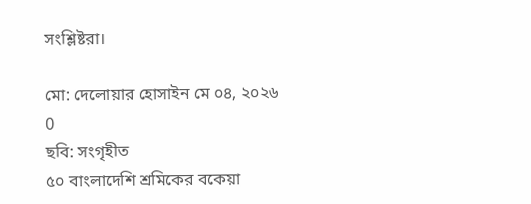সংশ্লিষ্টরা।

মো: দেলোয়ার হোসাইন মে ০৪, ২০২৬ 0
ছবি: সংগৃহীত
৫০ বাংলাদেশি শ্রমিকের বকেয়া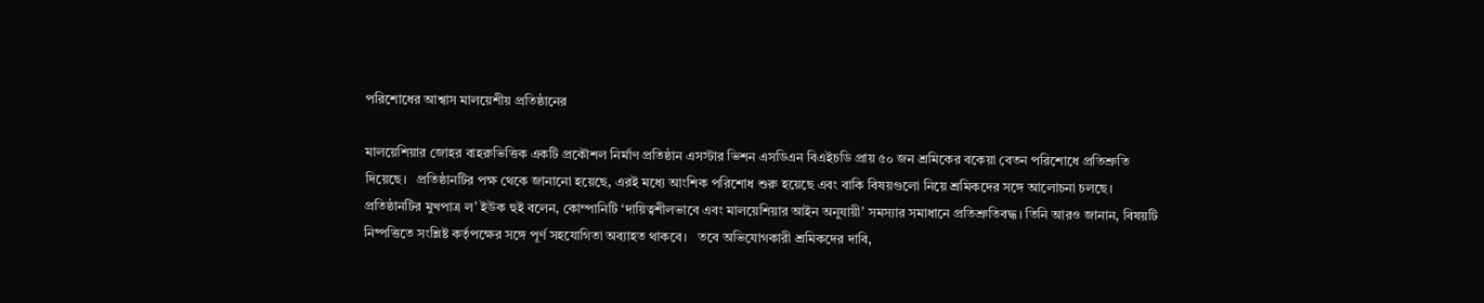পরিশোধের আশ্বাস মালয়েশীয় প্রতিষ্ঠানের

মালয়েশিয়ার জোহর বাহরুভিত্তিক একটি প্রকৌশল নির্মাণ প্রতিষ্ঠান এসস্টার ভিশন এসডিএন বিএইচডি প্রায় ৫০ জন শ্রমিকের বকেয়া বেতন পরিশোধে প্রতিশ্রুতি দিয়েছে।   প্রতিষ্ঠানটির পক্ষ থেকে জানানো হয়েছে, এরই মধ্যে আংশিক পরিশোধ শুরু হয়েছে এবং বাকি বিষয়গুলো নিয়ে শ্রমিকদের সঙ্গে আলোচনা চলছে।   প্রতিষ্ঠানটির মুখপাত্র ল’ ইউক হুই বলেন, কোম্পানিটি ‌‘দায়িত্বশীলভাবে এবং মালয়েশিয়ার আইন অনুযায়ী’ সমস্যার সমাধানে প্রতিশ্রুতিবদ্ধ। তিনি আরও জানান, বিষয়টি নিষ্পত্তিতে সংশ্লিষ্ট কর্তৃপক্ষের সঙ্গে পূর্ণ সহযোগিতা অব্যাহত থাকবে।   তবে অভিযোগকারী শ্রমিকদের দাবি,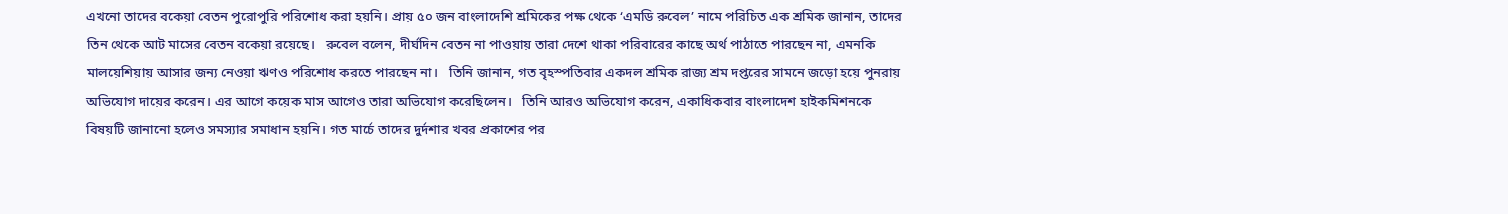এখনো তাদের বকেয়া বেতন পুরোপুরি পরিশোধ করা হয়নি। প্রায় ৫০ জন বাংলাদেশি শ্রমিকের পক্ষ থেকে ‘এমডি রুবেল’ নামে পরিচিত এক শ্রমিক জানান, তাদের তিন থেকে আট মাসের বেতন বকেয়া রয়েছে।   রুবেল বলেন, দীর্ঘদিন বেতন না পাওয়ায় তারা দেশে থাকা পরিবারের কাছে অর্থ পাঠাতে পারছেন না, এমনকি মালয়েশিয়ায় আসার জন্য নেওয়া ঋণও পরিশোধ করতে পারছেন না।   তিনি জানান, গত বৃহস্পতিবার একদল শ্রমিক রাজ্য শ্রম দপ্তরের সামনে জড়ো হয়ে পুনরায় অভিযোগ দায়ের করেন। এর আগে কয়েক মাস আগেও তারা অভিযোগ করেছিলেন।   তিনি আরও অভিযোগ করেন, একাধিকবার বাংলাদেশ হাইকমিশনকে বিষয়টি জানানো হলেও সমস্যার সমাধান হয়নি। গত মার্চে তাদের দুর্দশার খবর প্রকাশের পর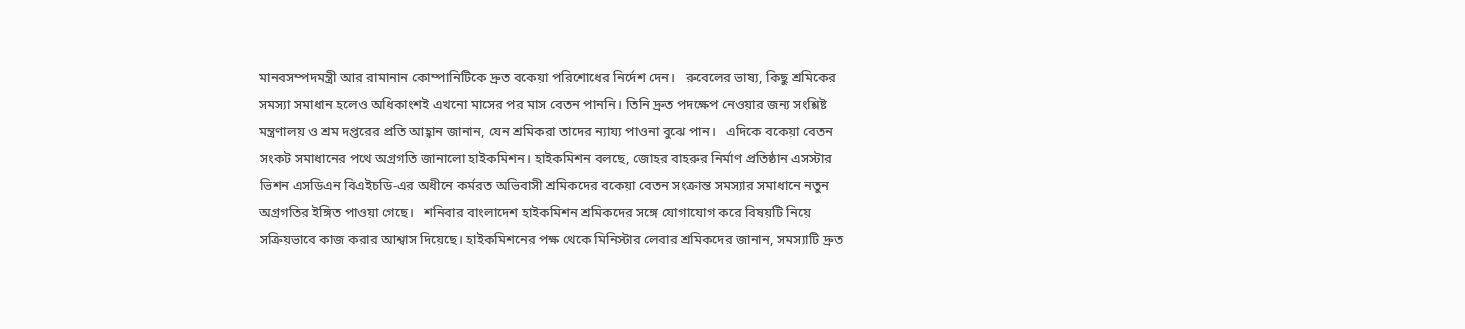মানবসম্পদমন্ত্রী আর রামানান কোম্পানিটিকে দ্রুত বকেয়া পরিশোধের নির্দেশ দেন।   রুবেলের ভাষ্য, কিছু শ্রমিকের সমস্যা সমাধান হলেও অধিকাংশই এখনো মাসের পর মাস বেতন পাননি। তিনি দ্রুত পদক্ষেপ নেওয়ার জন্য সংশ্লিষ্ট মন্ত্রণালয় ও শ্রম দপ্তরের প্রতি আহ্বান জানান, যেন শ্রমিকরা তাদের ন্যায্য পাওনা বুঝে পান।   এদিকে বকেয়া বেতন সংকট সমাধানের পথে অগ্রগতি জানালো হাইকমিশন। হাইকমিশন বলছে, জোহর বাহরুর নির্মাণ প্রতিষ্ঠান এসস্টার ভিশন এসডিএন বিএইচডি-এর অধীনে কর্মরত অভিবাসী শ্রমিকদের বকেয়া বেতন সংক্রান্ত সমস্যার সমাধানে নতুন অগ্রগতির ইঙ্গিত পাওয়া গেছে।   শনিবার বাংলাদেশ হাইকমিশন শ্রমিকদের সঙ্গে যোগাযোগ করে বিষয়টি নিয়ে সক্রিয়ভাবে কাজ করার আশ্বাস দিয়েছে। হাইকমিশনের পক্ষ থেকে মিনিস্টার লেবার শ্রমিকদের জানান, সমস্যাটি দ্রুত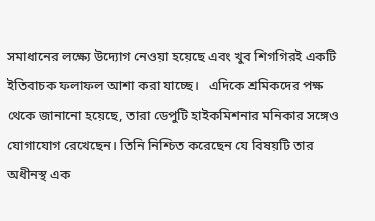সমাধানের লক্ষ্যে উদ্যোগ নেওয়া হয়েছে এবং খুব শিগগিরই একটি ইতিবাচক ফলাফল আশা করা যাচ্ছে।   এদিকে শ্রমিকদের পক্ষ থেকে জানানো হয়েছে, তারা ডেপুটি হাইকমিশনার মনিকার সঙ্গেও যোগাযোগ রেখেছেন। তিনি নিশ্চিত করেছেন যে বিষয়টি তার অধীনস্থ এক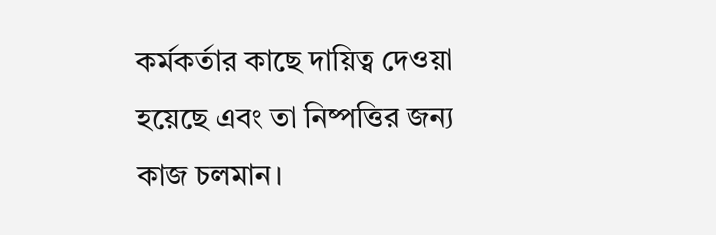কর্মকর্তার কাছে দায়িত্ব দেওয়া হয়েছে এবং তা নিষ্পত্তির জন্য কাজ চলমান।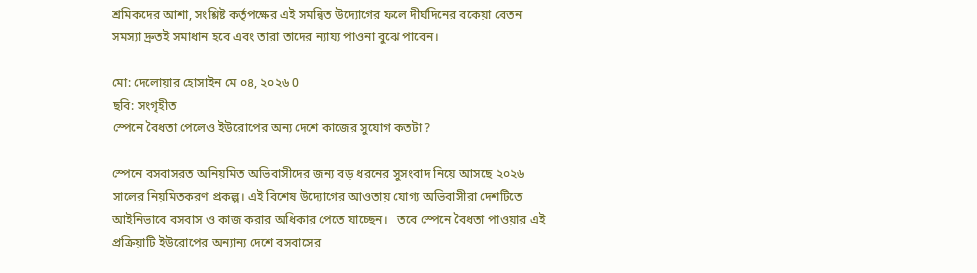শ্রমিকদের আশা, সংশ্লিষ্ট কর্তৃপক্ষের এই সমন্বিত উদ্যোগের ফলে দীর্ঘদিনের বকেয়া বেতন সমস্যা দ্রুতই সমাধান হবে এবং তারা তাদের ন্যায্য পাওনা বুঝে পাবেন।

মো: দেলোয়ার হোসাইন মে ০৪, ২০২৬ 0
ছবি: সংগৃহীত
স্পেনে বৈধতা পেলেও ইউরোপের অন্য দেশে কাজের সুযোগ কতটা?

স্পেনে বসবাসরত অনিয়মিত অভিবাসীদের জন্য বড় ধরনের সুসংবাদ নিয়ে আসছে ২০২৬ সালের নিয়মিতকরণ প্রকল্প। এই বিশেষ উদ্যোগের আওতায় যোগ্য অভিবাসীরা দেশটিতে আইনিভাবে বসবাস ও কাজ করার অধিকার পেতে যাচ্ছেন।   তবে স্পেনে বৈধতা পাওয়ার এই প্রক্রিয়াটি ইউরোপের অন্যান্য দেশে বসবাসের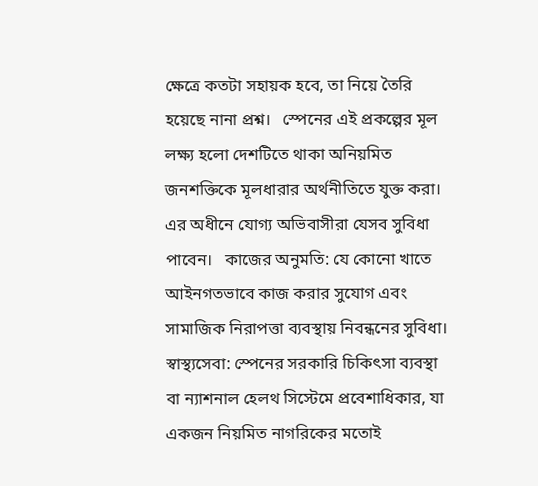ক্ষেত্রে কতটা সহায়ক হবে, তা নিয়ে তৈরি হয়েছে নানা প্রশ্ন।   স্পেনের এই প্রকল্পের মূল লক্ষ্য হলো দেশটিতে থাকা অনিয়মিত জনশক্তিকে মূলধারার অর্থনীতিতে যুক্ত করা। এর অধীনে যোগ্য অভিবাসীরা যেসব সুবিধা পাবেন।   কাজের অনুমতি: যে কোনো খাতে আইনগতভাবে কাজ করার সুযোগ এবং সামাজিক নিরাপত্তা ব্যবস্থায় নিবন্ধনের সুবিধা।   স্বাস্থ্যসেবা: স্পেনের সরকারি চিকিৎসা ব্যবস্থা বা ন্যাশনাল হেলথ সিস্টেমে প্রবেশাধিকার, যা একজন নিয়মিত নাগরিকের মতোই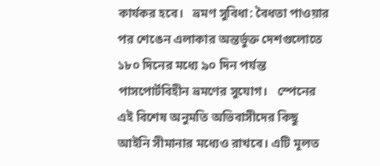কার্যকর হবে।   ভ্রমণ সুবিধা: বৈধতা পাওয়ার পর শেঙেন এলাকার অন্তর্ভুক্ত দেশগুলোতে ১৮০ দিনের মধ্যে ৯০ দিন পর্যন্ত পাসপোর্টবিহীন ভ্রমণের সুযোগ।   স্পেনের এই বিশেষ অনুমতি অভিবাসীদের কিছু আইনি সীমানার মধ্যেও রাখবে। এটি মূলত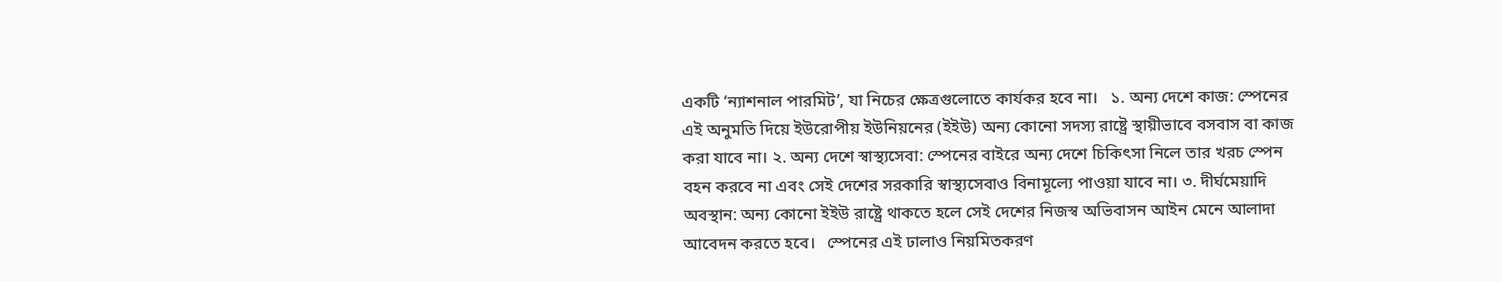একটি ‘ন্যাশনাল পারমিট’, যা নিচের ক্ষেত্রগুলোতে কার্যকর হবে না।   ১. অন্য দেশে কাজ: স্পেনের এই অনুমতি দিয়ে ইউরোপীয় ইউনিয়নের (ইইউ) অন্য কোনো সদস্য রাষ্ট্রে স্থায়ীভাবে বসবাস বা কাজ করা যাবে না। ২. অন্য দেশে স্বাস্থ্যসেবা: স্পেনের বাইরে অন্য দেশে চিকিৎসা নিলে তার খরচ স্পেন বহন করবে না এবং সেই দেশের সরকারি স্বাস্থ্যসেবাও বিনামূল্যে পাওয়া যাবে না। ৩. দীর্ঘমেয়াদি অবস্থান: অন্য কোনো ইইউ রাষ্ট্রে থাকতে হলে সেই দেশের নিজস্ব অভিবাসন আইন মেনে আলাদা আবেদন করতে হবে।   স্পেনের এই ঢালাও নিয়মিতকরণ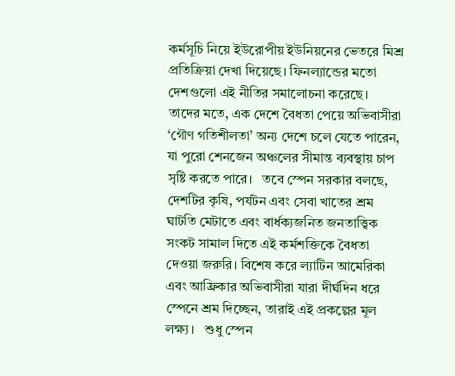কর্মসূচি নিয়ে ইউরোপীয় ইউনিয়নের ভেতরে মিশ্র প্রতিক্রিয়া দেখা দিয়েছে। ফিনল্যান্ডের মতো দেশগুলো এই নীতির সমালোচনা করেছে।   তাদের মতে, এক দেশে বৈধতা পেয়ে অভিবাসীরা ‘গৌণ গতিশীলতা’ অন্য দেশে চলে যেতে পারেন, যা পুরো শেনজেন অঞ্চলের সীমান্ত ব্যবস্থায় চাপ সৃষ্টি করতে পারে।   তবে স্পেন সরকার বলছে, দেশটির কৃষি, পর্যটন এবং সেবা খাতের শ্রম ঘাটতি মেটাতে এবং বার্ধক্যজনিত জনতাত্ত্বিক সংকট সামাল দিতে এই কর্মশক্তিকে বৈধতা দেওয়া জরুরি। বিশেষ করে ল্যাটিন আমেরিকা এবং আফ্রিকার অভিবাসীরা যারা দীর্ঘদিন ধরে স্পেনে শ্রম দিচ্ছেন, তারাই এই প্রকল্পের মূল লক্ষ্য।   শুধু স্পেন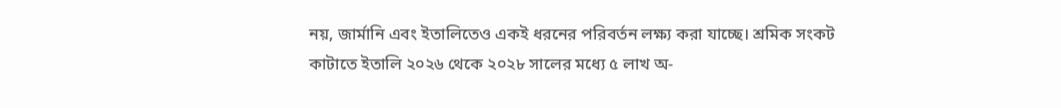নয়, জার্মানি এবং ইতালিতেও একই ধরনের পরিবর্তন লক্ষ্য করা যাচ্ছে। শ্রমিক সংকট কাটাতে ইতালি ২০২৬ থেকে ২০২৮ সালের মধ্যে ৫ লাখ অ-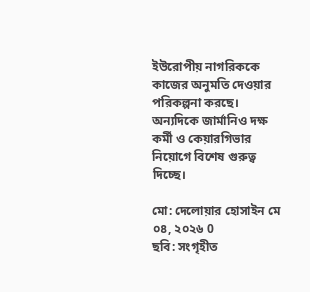ইউরোপীয় নাগরিককে কাজের অনুমতি দেওয়ার পরিকল্পনা করছে। অন্যদিকে জার্মানিও দক্ষ কর্মী ও কেয়ারগিভার নিয়োগে বিশেষ গুরুত্ব দিচ্ছে।

মো: দেলোয়ার হোসাইন মে ০৪, ২০২৬ 0
ছবি: সংগৃহীত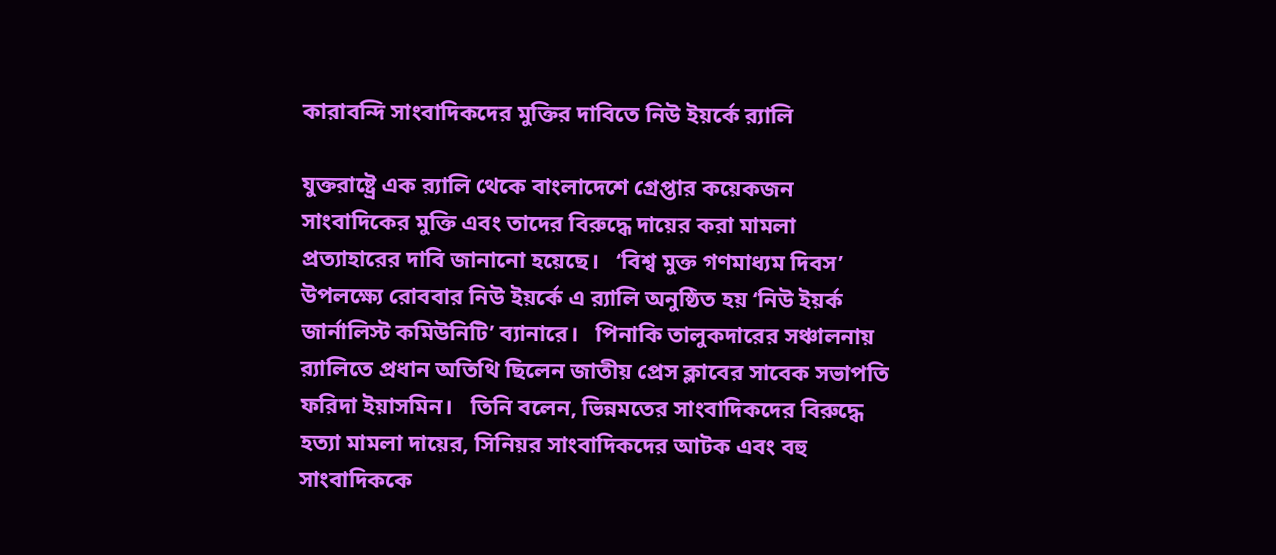কারাবন্দি সাংবাদিকদের মুক্তির দাবিতে নিউ ইয়র্কে র‍্যালি

যুক্তরাষ্ট্রে এক র‍্যালি থেকে বাংলাদেশে গ্রেপ্তার কয়েকজন সাংবাদিকের মুক্তি এবং তাদের বিরুদ্ধে দায়ের করা মামলা প্রত্যাহারের দাবি জানানো হয়েছে।   ‘বিশ্ব মুক্ত গণমাধ্যম দিবস’ উপলক্ষ্যে রোববার নিউ ইয়র্কে এ র‍্যালি অনুষ্ঠিত হয় ‘নিউ ইয়র্ক জার্নালিস্ট কমিউনিটি’ ব্যানারে।   পিনাকি তালুকদারের সঞ্চালনায় র‍্যালিতে প্রধান অতিথি ছিলেন জাতীয় প্রেস ক্লাবের সাবেক সভাপতি ফরিদা ইয়াসমিন।   তিনি বলেন, ভিন্নমতের সাংবাদিকদের বিরুদ্ধে হত্যা মামলা দায়ের, সিনিয়র সাংবাদিকদের আটক এবং বহু সাংবাদিককে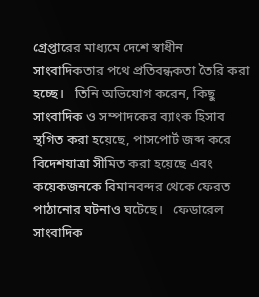গ্রেপ্তারের মাধ্যমে দেশে স্বাধীন সাংবাদিকতার পথে প্রতিবন্ধকতা তৈরি করা হচ্ছে।   তিনি অভিযোগ করেন, কিছু সাংবাদিক ও সম্পাদকের ব্যাংক হিসাব স্থগিত করা হয়েছে, পাসপোর্ট জব্দ করে বিদেশযাত্রা সীমিত করা হয়েছে এবং কয়েকজনকে বিমানবন্দর থেকে ফেরত পাঠানোর ঘটনাও ঘটেছে।   ফেডারেল সাংবাদিক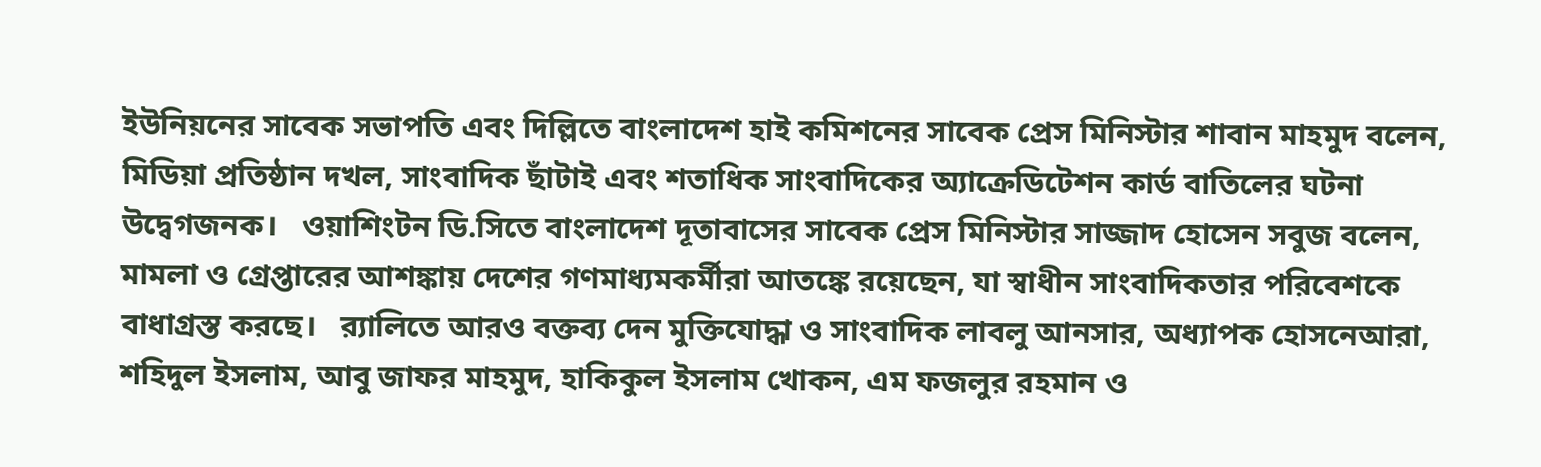ইউনিয়নের সাবেক সভাপতি এবং দিল্লিতে বাংলাদেশ হাই কমিশনের সাবেক প্রেস মিনিস্টার শাবান মাহমুদ বলেন, মিডিয়া প্রতিষ্ঠান দখল, সাংবাদিক ছাঁটাই এবং শতাধিক সাংবাদিকের অ্যাক্রেডিটেশন কার্ড বাতিলের ঘটনা উদ্বেগজনক।   ওয়াশিংটন ডি.সিতে বাংলাদেশ দূতাবাসের সাবেক প্রেস মিনিস্টার সাজ্জাদ হোসেন সবুজ বলেন, মামলা ও গ্রেপ্তারের আশঙ্কায় দেশের গণমাধ্যমকর্মীরা আতঙ্কে রয়েছেন, যা স্বাধীন সাংবাদিকতার পরিবেশকে বাধাগ্রস্ত করছে।   র‍্যালিতে আরও বক্তব্য দেন মুক্তিযোদ্ধা ও সাংবাদিক লাবলু আনসার, অধ্যাপক হোসনেআরা, শহিদুল ইসলাম, আবু জাফর মাহমুদ, হাকিকুল ইসলাম খোকন, এম ফজলুর রহমান ও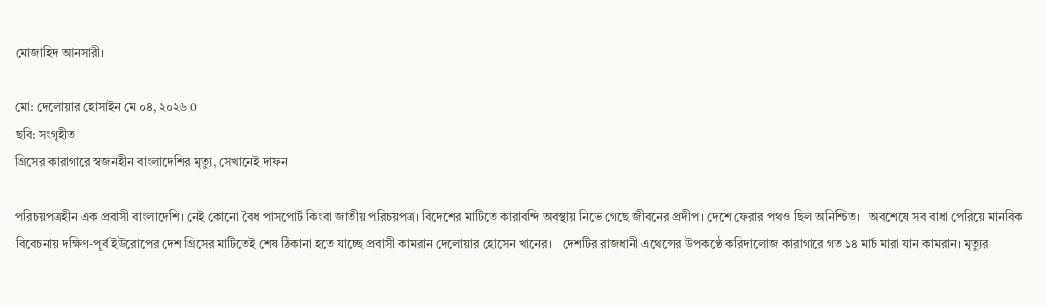মোজাহিদ আনসারী।

মো: দেলোয়ার হোসাইন মে ০৪, ২০২৬ 0
ছবি: সংগৃহীত
গ্রিসের কারাগারে স্বজনহীন বাংলাদেশির মৃত্যু, সেখানেই দাফন

পরিচয়পত্রহীন এক প্রবাসী বাংলাদেশি। নেই কোনো বৈধ পাসপোর্ট কিংবা জাতীয় পরিচয়পত্র। বিদেশের মাটিতে কারাবন্দি অবস্থায় নিভে গেছে জীবনের প্রদীপ। দেশে ফেরার পথও ছিল অনিশ্চিত।   অবশেষে সব বাধা পেরিয়ে মানবিক বিবেচনায় দক্ষিণ-পূর্ব ইউরোপের দেশ গ্রিসের মাটিতেই শেষ ঠিকানা হতে যাচ্ছে প্রবাসী কামরান দেলোয়ার হোসেন খানের।   দেশটির রাজধানী এথেন্সের উপকণ্ঠে করিদালোজ কারাগারে গত ১৪ মার্চ মারা যান কামরান। মৃত্যুর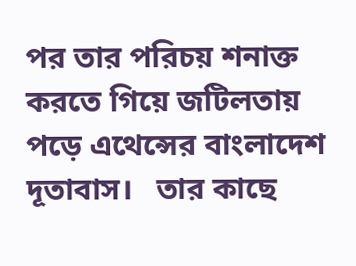পর তার পরিচয় শনাক্ত করতে গিয়ে জটিলতায় পড়ে এথেন্সের বাংলাদেশ দূতাবাস।   তার কাছে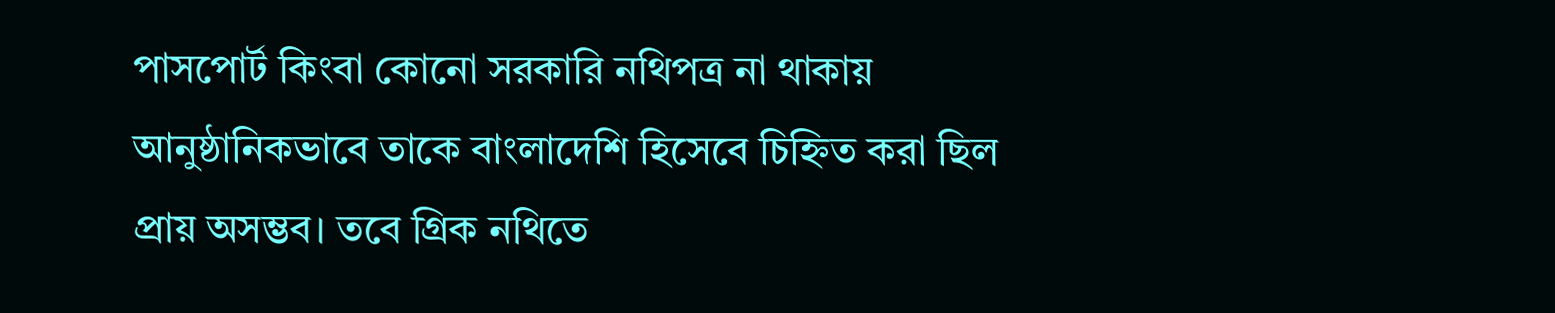পাসপোর্ট কিংবা কোনো সরকারি নথিপত্র না থাকায় আনুষ্ঠানিকভাবে তাকে বাংলাদেশি হিসেবে চিহ্নিত করা ছিল প্রায় অসম্ভব। তবে গ্রিক নথিতে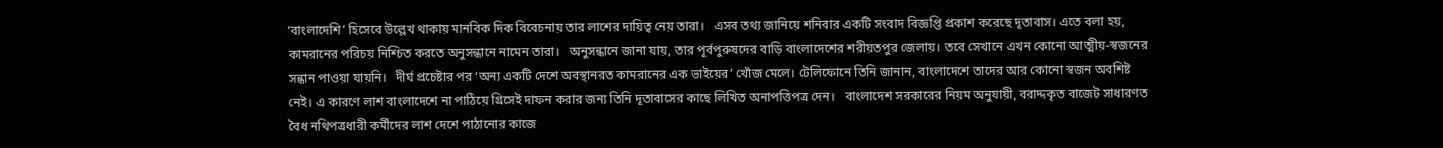‘বাংলাদেশি’ হিসেবে উল্লেখ থাকায় মানবিক দিক বিবেচনায় তার লাশের দায়িত্ব নেয় তারা।   এসব তথ্য জানিয়ে শনিবার একটি সংবাদ বিজ্ঞপ্তি প্রকাশ করেছে দূতাবাস। এতে বলা হয়, কামরানের পরিচয় নিশ্চিত করতে অনুসন্ধানে নামেন তারা।   অনুসন্ধানে জানা যায়, তার পূর্বপুরুষদের বাড়ি বাংলাদেশের শরীয়তপুর জেলায়। তবে সেখানে এখন কোনো আত্মীয়-স্বজনের সন্ধান পাওয়া যায়নি।   দীর্ঘ প্রচেষ্টার পর ‘অন্য একটি দেশে অবস্থানরত কামরানের এক ভাইয়ের’ খোঁজ মেলে। টেলিফোনে তিনি জানান, বাংলাদেশে তাদের আর কোনো স্বজন অবশিষ্ট নেই। এ কারণে লাশ বাংলাদেশে না পাঠিয়ে গ্রিসেই দাফন করার জন্য তিনি দূতাবাসের কাছে লিখিত অনাপত্তিপত্র দেন।   বাংলাদেশ সরকারের নিয়ম অনুযায়ী, বরাদ্দকৃত বাজেট সাধারণত বৈধ নথিপত্রধারী কর্মীদের লাশ দেশে পাঠানোর কাজে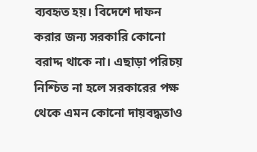ব্যবহৃত হয়। বিদেশে দাফন করার জন্য সরকারি কোনো বরাদ্দ থাকে না। এছাড়া পরিচয় নিশ্চিত না হলে সরকারের পক্ষ থেকে এমন কোনো দায়বদ্ধতাও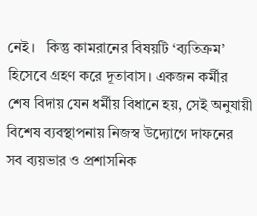নেই।   কিন্তু কামরানের বিষয়টি ‘ব্যতিক্রম’ হিসেবে গ্রহণ করে দূতাবাস। একজন কর্মীর শেষ বিদায় যেন ধর্মীয় বিধানে হয়, সেই অনুযায়ী বিশেষ ব্যবস্থাপনায় নিজস্ব উদ্যোগে দাফনের সব ব্যয়ভার ও প্রশাসনিক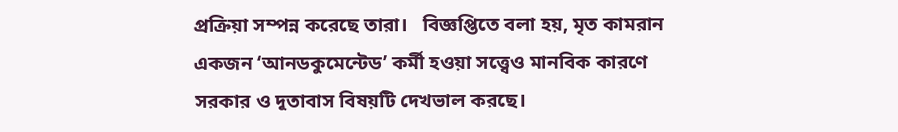প্রক্রিয়া সম্পন্ন করেছে তারা।   বিজ্ঞপ্তিতে বলা হয়, মৃত কামরান একজন ‘আনডকুমেন্টেড’ কর্মী হওয়া সত্ত্বেও মানবিক কারণে সরকার ও দূতাবাস বিষয়টি দেখভাল করছে।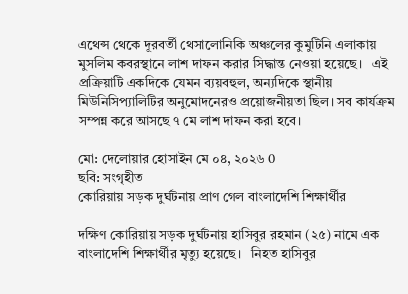এথেন্স থেকে দূরবর্তী থেসালোনিকি অঞ্চলের কুমুটিনি এলাকায় মুসলিম কবরস্থানে লাশ দাফন করার সিদ্ধান্ত নেওয়া হয়েছে।   এই প্রক্রিয়াটি একদিকে যেমন ব্যয়বহুল, অন্যদিকে স্থানীয় মিউনিসিপ্যালিটির অনুমোদনেরও প্রয়োজনীয়তা ছিল। সব কার্যক্রম সম্পন্ন করে আসছে ৭ মে লাশ দাফন করা হবে।

মো: দেলোয়ার হোসাইন মে ০৪, ২০২৬ 0
ছবি: সংগৃহীত
কোরিয়ায় সড়ক দুর্ঘটনায় প্রাণ গেল বাংলাদেশি শিক্ষার্থীর

দক্ষিণ কোরিয়ায় সড়ক দুর্ঘটনায় হাসিবুর রহমান (২৫) নামে এক বাংলাদেশি শিক্ষার্থীর মৃত্যু হয়েছে।   নিহত হাসিবুর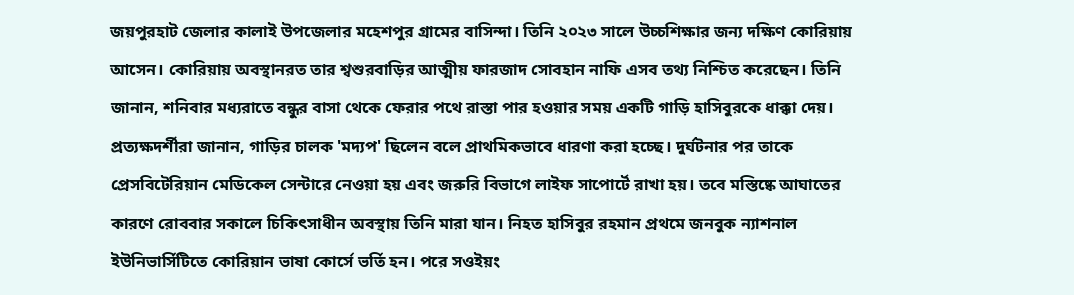জয়পুরহাট জেলার কালাই উপজেলার মহেশপুর গ্রামের বাসিন্দা। তিনি ২০২৩ সালে উচ্চশিক্ষার জন্য দক্ষিণ কোরিয়ায় আসেন। কোরিয়ায় অবস্থানরত তার শ্বশুরবাড়ির আত্মীয় ফারজাদ সোবহান নাফি এসব তথ্য নিশ্চিত করেছেন। তিনি জানান, শনিবার মধ্যরাতে বন্ধুর বাসা থেকে ফেরার পথে রাস্তা পার হওয়ার সময় একটি গাড়ি হাসিবুরকে ধাক্কা দেয়। প্রত্যক্ষদর্শীরা জানান, গাড়ির চালক 'মদ্যপ' ছিলেন বলে প্রাথমিকভাবে ধারণা করা হচ্ছে। দুর্ঘটনার পর তাকে প্রেসবিটেরিয়ান মেডিকেল সেন্টারে নেওয়া হয় এবং জরুরি বিভাগে লাইফ সাপোর্টে রাখা হয়। তবে মস্তিষ্কে আঘাতের কারণে রোববার সকালে চিকিৎসাধীন অবস্থায় তিনি মারা যান। নিহত হাসিবুর রহমান প্রথমে জনবুক ন্যাশনাল ইউনিভার্সিটিতে কোরিয়ান ভাষা কোর্সে ভর্তি হন। পরে সওইয়ং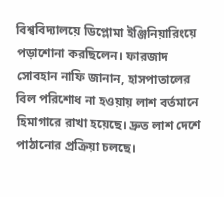বিশ্ববিদ্যালয়ে ডিপ্লোমা ইঞ্জিনিয়ারিংয়ে পড়াশোনা করছিলেন। ফারজাদ সোবহান নাফি জানান, হাসপাতালের বিল পরিশোধ না হওয়ায় লাশ বর্তমানে হিমাগারে রাখা হয়েছে। দ্রুত লাশ দেশে পাঠানোর প্রক্রিয়া চলছে।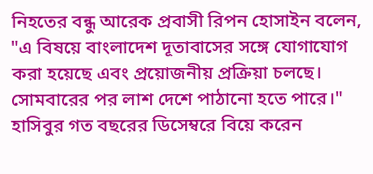নিহতের বন্ধু আরেক প্রবাসী রিপন হোসাইন বলেন, "এ বিষয়ে বাংলাদেশ দূতাবাসের সঙ্গে যোগাযোগ করা হয়েছে এবং প্রয়োজনীয় প্রক্রিয়া চলছে। সোমবারের পর লাশ দেশে পাঠানো হতে পারে।" হাসিবুর গত বছরের ডিসেম্বরে বিয়ে করেন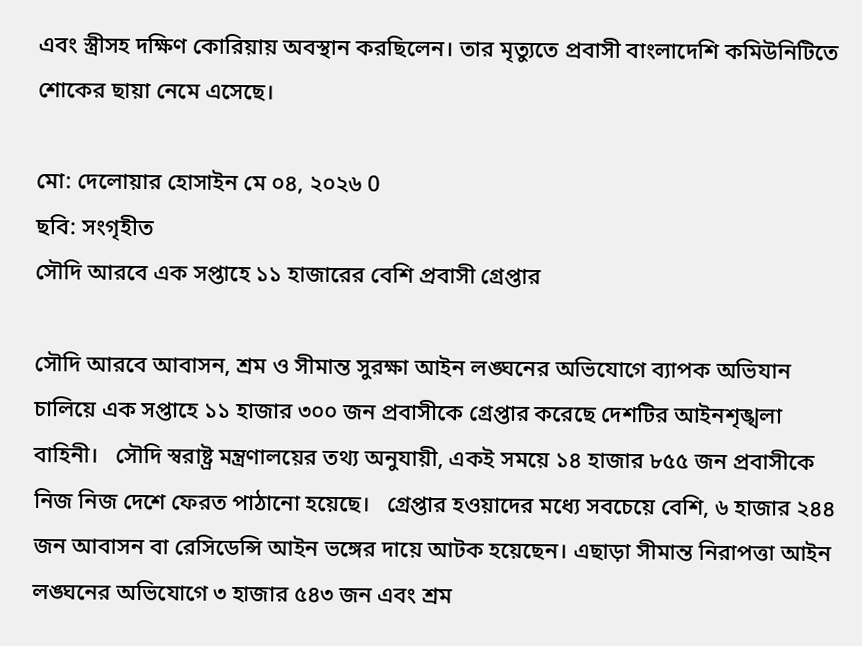এবং স্ত্রীসহ দক্ষিণ কোরিয়ায় অবস্থান করছিলেন। তার মৃত্যুতে প্রবাসী বাংলাদেশি কমিউনিটিতে শোকের ছায়া নেমে এসেছে।

মো: দেলোয়ার হোসাইন মে ০৪, ২০২৬ 0
ছবি: সংগৃহীত
সৌদি আরবে এক সপ্তাহে ১১ হাজারের বেশি প্রবাসী গ্রেপ্তার

সৌদি আরবে আবাসন, শ্রম ও সীমান্ত সুরক্ষা আইন লঙ্ঘনের অভিযোগে ব্যাপক অভিযান চালিয়ে এক সপ্তাহে ১১ হাজার ৩০০ জন প্রবাসীকে গ্রেপ্তার করেছে দেশটির আইনশৃঙ্খলা বাহিনী।   সৌদি স্বরাষ্ট্র মন্ত্রণালয়ের তথ্য অনুযায়ী, একই সময়ে ১৪ হাজার ৮৫৫ জন প্রবাসীকে নিজ নিজ দেশে ফেরত পাঠানো হয়েছে।   গ্রেপ্তার হওয়াদের মধ্যে সবচেয়ে বেশি, ৬ হাজার ২৪৪ জন আবাসন বা রেসিডেন্সি আইন ভঙ্গের দায়ে আটক হয়েছেন। এছাড়া সীমান্ত নিরাপত্তা আইন লঙ্ঘনের অভিযোগে ৩ হাজার ৫৪৩ জন এবং শ্রম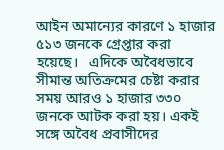আইন অমান্যের কারণে ১ হাজার ৫১৩ জনকে গ্রেপ্তার করা হয়েছে।   এদিকে অবৈধভাবে সীমান্ত অতিক্রমের চেষ্টা করার সময় আরও ১ হাজার ৩৩০ জনকে আটক করা হয়। একই সঙ্গে অবৈধ প্রবাসীদের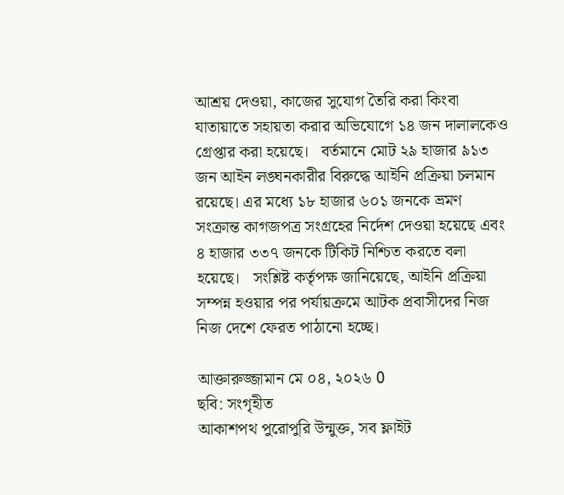আশ্রয় দেওয়া, কাজের সুযোগ তৈরি করা কিংবা যাতায়াতে সহায়তা করার অভিযোগে ১৪ জন দালালকেও গ্রেপ্তার করা হয়েছে।   বর্তমানে মোট ২৯ হাজার ৯১৩ জন আইন লঙ্ঘনকারীর বিরুদ্ধে আইনি প্রক্রিয়া চলমান রয়েছে। এর মধ্যে ১৮ হাজার ৬০১ জনকে ভ্রমণ সংক্রান্ত কাগজপত্র সংগ্রহের নির্দেশ দেওয়া হয়েছে এবং ৪ হাজার ৩৩৭ জনকে টিকিট নিশ্চিত করতে বলা হয়েছে।   সংশ্লিষ্ট কর্তৃপক্ষ জানিয়েছে, আইনি প্রক্রিয়া সম্পন্ন হওয়ার পর পর্যায়ক্রমে আটক প্রবাসীদের নিজ নিজ দেশে ফেরত পাঠানো হচ্ছে।

আক্তারুজ্জামান মে ০৪, ২০২৬ 0
ছবি: সংগৃহীত
আকাশপথ পুরোপুরি উন্মুক্ত, সব ফ্লাইট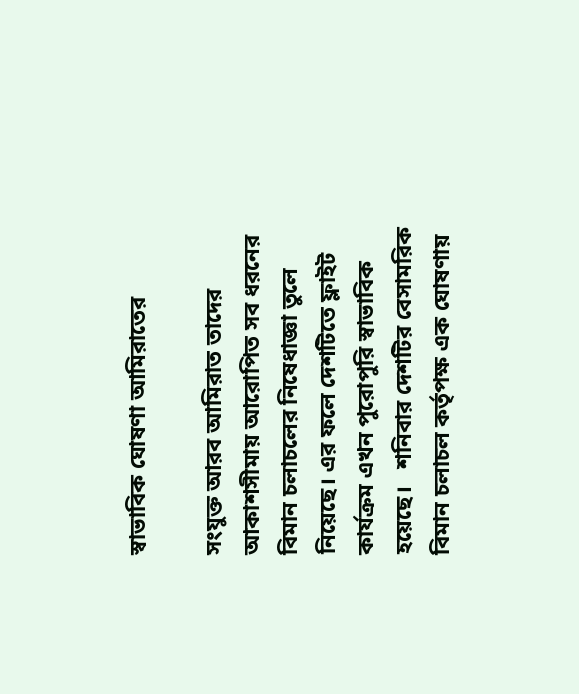স্বাভাবিক ঘোষণা আমিরাতের

সংযুক্ত আরব আমিরাত তাদের আকাশসীমায় আরোপিত সব ধরনের বিমান চলাচলের নিষেধাজ্ঞা তুলে নিয়েছে। এর ফলে দেশটিতে ফ্লাইট কার্যক্রম এখন পুরোপুরি স্বাভাবিক হয়েছে।   শনিবার দেশটির বেসামরিক বিমান চলাচল কর্তৃপক্ষ এক ঘোষণায়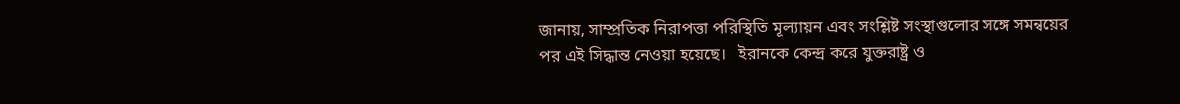জানায়, সাম্প্রতিক নিরাপত্তা পরিস্থিতি মূল্যায়ন এবং সংশ্লিষ্ট সংস্থাগুলোর সঙ্গে সমন্বয়ের পর এই সিদ্ধান্ত নেওয়া হয়েছে।   ইরানকে কেন্দ্র করে যুক্তরাষ্ট্র ও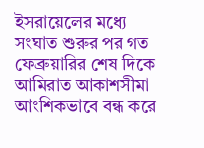ইসরায়েলের মধ্যে সংঘাত শুরুর পর গত ফেব্রুয়ারির শেষ দিকে আমিরাত আকাশসীমা আংশিকভাবে বন্ধ করে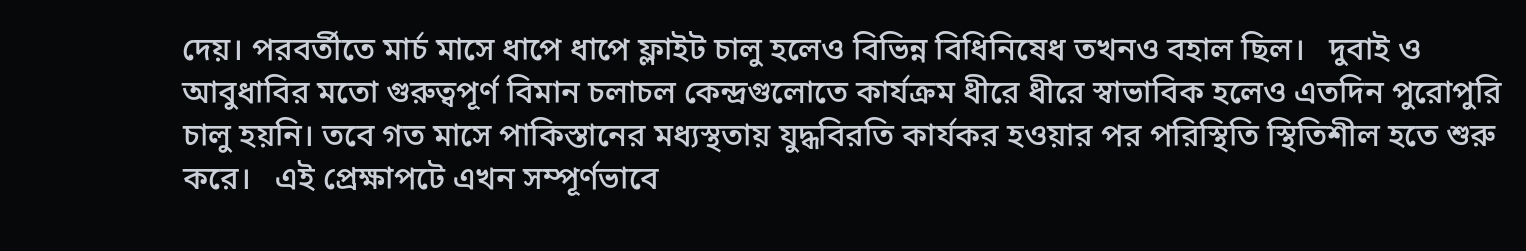দেয়। পরবর্তীতে মার্চ মাসে ধাপে ধাপে ফ্লাইট চালু হলেও বিভিন্ন বিধিনিষেধ তখনও বহাল ছিল।   দুবাই ও আবুধাবির মতো গুরুত্বপূর্ণ বিমান চলাচল কেন্দ্রগুলোতে কার্যক্রম ধীরে ধীরে স্বাভাবিক হলেও এতদিন পুরোপুরি চালু হয়নি। তবে গত মাসে পাকিস্তানের মধ্যস্থতায় যুদ্ধবিরতি কার্যকর হওয়ার পর পরিস্থিতি স্থিতিশীল হতে শুরু করে।   এই প্রেক্ষাপটে এখন সম্পূর্ণভাবে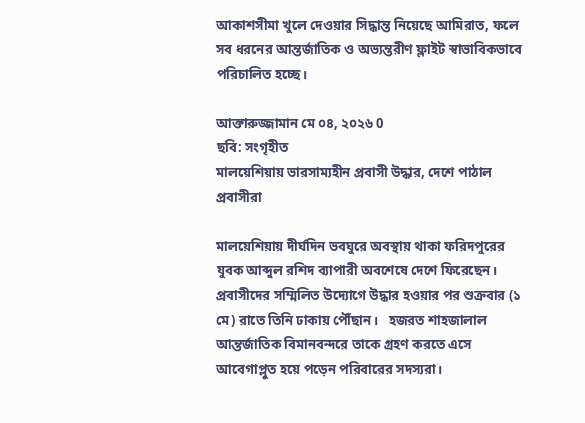আকাশসীমা খুলে দেওয়ার সিদ্ধান্ত নিয়েছে আমিরাত, ফলে সব ধরনের আন্তর্জাতিক ও অভ্যন্তরীণ ফ্লাইট স্বাভাবিকভাবে পরিচালিত হচ্ছে।

আক্তারুজ্জামান মে ০৪, ২০২৬ 0
ছবি: সংগৃহীত
মালয়েশিয়ায় ভারসাম্যহীন প্রবাসী উদ্ধার, দেশে পাঠাল প্রবাসীরা

মালয়েশিয়ায় দীর্ঘদিন ভবঘুরে অবস্থায় থাকা ফরিদপুরের যুবক আব্দুল রশিদ ব্যাপারী অবশেষে দেশে ফিরেছেন। প্রবাসীদের সম্মিলিত উদ্যোগে উদ্ধার হওয়ার পর শুক্রবার (১ মে) রাতে তিনি ঢাকায় পৌঁছান।   হজরত শাহজালাল আন্তর্জাতিক বিমানবন্দরে তাকে গ্রহণ করতে এসে আবেগাপ্লুত হয়ে পড়েন পরিবারের সদস্যরা।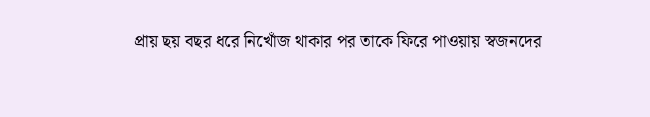প্রায় ছয় বছর ধরে নিখোঁজ থাকার পর তাকে ফিরে পাওয়ায় স্বজনদের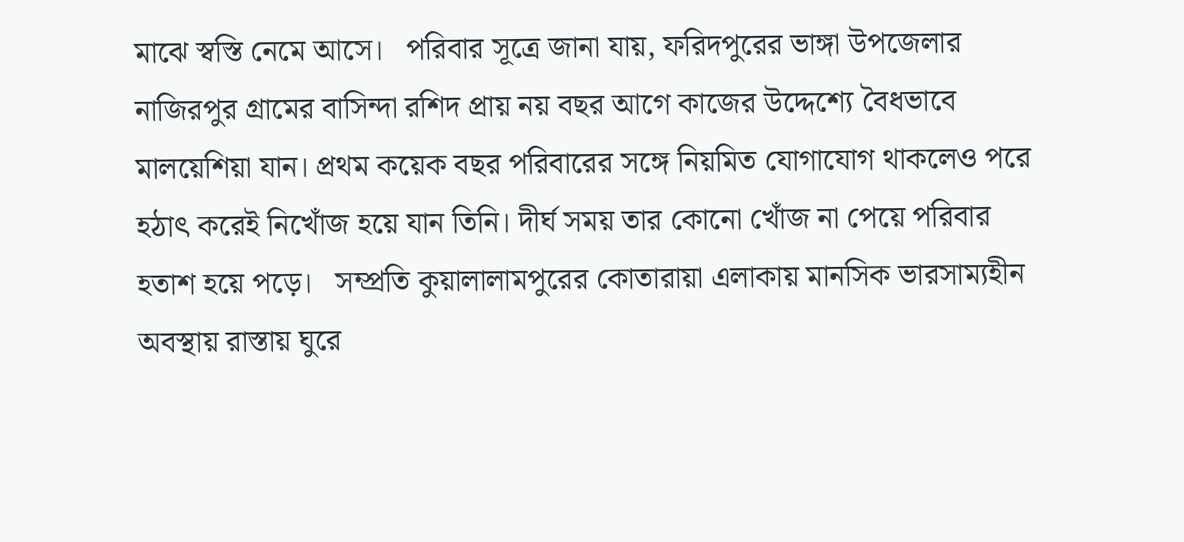মাঝে স্বস্তি নেমে আসে।   পরিবার সূত্রে জানা যায়, ফরিদপুরের ভাঙ্গা উপজেলার নাজিরপুর গ্রামের বাসিন্দা রশিদ প্রায় নয় বছর আগে কাজের উদ্দেশ্যে বৈধভাবে মালয়েশিয়া যান। প্রথম কয়েক বছর পরিবারের সঙ্গে নিয়মিত যোগাযোগ থাকলেও পরে হঠাৎ করেই নিখোঁজ হয়ে যান তিনি। দীর্ঘ সময় তার কোনো খোঁজ না পেয়ে পরিবার হতাশ হয়ে পড়ে।   সম্প্রতি কুয়ালালামপুরের কোতারায়া এলাকায় মানসিক ভারসাম্যহীন অবস্থায় রাস্তায় ঘুরে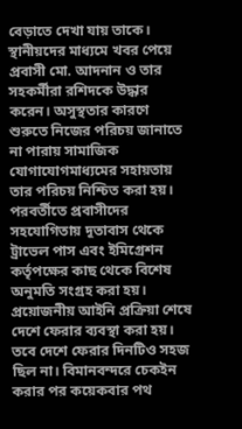বেড়াতে দেখা যায় তাকে। স্থানীয়দের মাধ্যমে খবর পেয়ে প্রবাসী মো. আদনান ও তার সহকর্মীরা রশিদকে উদ্ধার করেন। অসুস্থতার কারণে শুরুতে নিজের পরিচয় জানাতে না পারায় সামাজিক যোগাযোগমাধ্যমের সহায়তায় তার পরিচয় নিশ্চিত করা হয়।   পরবর্তীতে প্রবাসীদের সহযোগিতায় দূতাবাস থেকে ট্রাভেল পাস এবং ইমিগ্রেশন কর্তৃপক্ষের কাছ থেকে বিশেষ অনুমতি সংগ্রহ করা হয়। প্রয়োজনীয় আইনি প্রক্রিয়া শেষে দেশে ফেরার ব্যবস্থা করা হয়।   তবে দেশে ফেরার দিনটিও সহজ ছিল না। বিমানবন্দরে চেকইন করার পর কয়েকবার পথ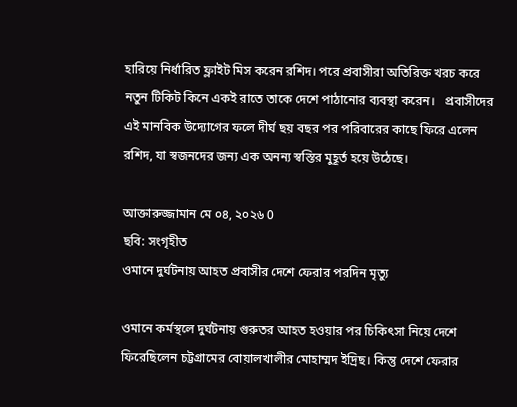হারিয়ে নির্ধারিত ফ্লাইট মিস করেন রশিদ। পরে প্রবাসীরা অতিরিক্ত খরচ করে নতুন টিকিট কিনে একই রাতে তাকে দেশে পাঠানোর ব্যবস্থা করেন।   প্রবাসীদের এই মানবিক উদ্যোগের ফলে দীর্ঘ ছয় বছর পর পরিবারের কাছে ফিরে এলেন রশিদ, যা স্বজনদের জন্য এক অনন্য স্বস্তির মুহূর্ত হয়ে উঠেছে।

আক্তারুজ্জামান মে ০৪, ২০২৬ 0
ছবি: সংগৃহীত
ওমানে দুর্ঘটনায় আহত প্রবাসীর দেশে ফেরার পরদিন মৃত্যু

ওমানে কর্মস্থলে দুর্ঘটনায় গুরুতর আহত হওয়ার পর চিকিৎসা নিয়ে দেশে ফিরেছিলেন চট্টগ্রামের বোয়ালখালীর মোহাম্মদ ইদ্রিছ। কিন্তু দেশে ফেরার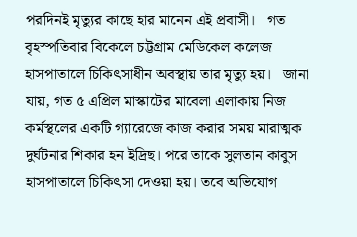পরদিনই মৃত্যুর কাছে হার মানেন এই প্রবাসী।   গত বৃহস্পতিবার বিকেলে চট্টগ্রাম মেডিকেল কলেজ হাসপাতালে চিকিৎসাধীন অবস্থায় তার মৃত্যু হয়।   জানা যায়, গত ৫ এপ্রিল মাস্কাটের মাবেলা এলাকায় নিজ কর্মস্থলের একটি গ্যারেজে কাজ করার সময় মারাত্মক দুর্ঘটনার শিকার হন ইদ্রিছ। পরে তাকে সুলতান কাবুস হাসপাতালে চিকিৎসা দেওয়া হয়। তবে অভিযোগ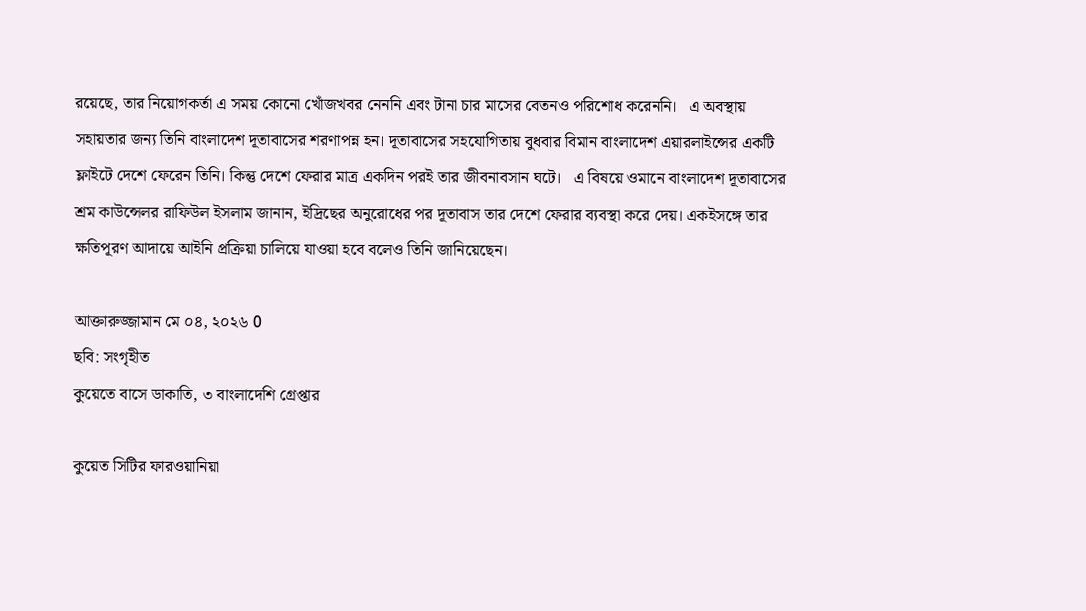রয়েছে, তার নিয়োগকর্তা এ সময় কোনো খোঁজখবর নেননি এবং টানা চার মাসের বেতনও পরিশোধ করেননি।   এ অবস্থায় সহায়তার জন্য তিনি বাংলাদেশ দূতাবাসের শরণাপন্ন হন। দূতাবাসের সহযোগিতায় বুধবার বিমান বাংলাদেশ এয়ারলাইন্সের একটি ফ্লাইটে দেশে ফেরেন তিনি। কিন্তু দেশে ফেরার মাত্র একদিন পরই তার জীবনাবসান ঘটে।   এ বিষয়ে ওমানে বাংলাদেশ দূতাবাসের শ্রম কাউন্সেলর রাফিউল ইসলাম জানান, ইদ্রিছের অনুরোধের পর দূতাবাস তার দেশে ফেরার ব্যবস্থা করে দেয়। একইসঙ্গে তার ক্ষতিপূরণ আদায়ে আইনি প্রক্রিয়া চালিয়ে যাওয়া হবে বলেও তিনি জানিয়েছেন।

আক্তারুজ্জামান মে ০৪, ২০২৬ 0
ছবি: সংগৃহীত
কুয়েতে বাসে ডাকাতি, ৩ বাংলাদেশি গ্রেপ্তার

কুয়েত সিটির ফারওয়ানিয়া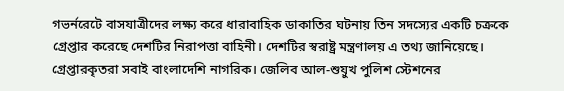গভর্নরেটে বাসযাত্রীদের লক্ষ্য করে ধারাবাহিক ডাকাতির ঘটনায় তিন সদস্যের একটি চক্রকে গ্রেপ্তার করেছে দেশটির নিরাপত্তা বাহিনী। দেশটির স্বরাষ্ট্র মন্ত্রণালয় এ তথ্য জানিয়েছে।   গ্রেপ্তারকৃতরা সবাই বাংলাদেশি নাগরিক। জেলিব আল-শুয়ুখ পুলিশ স্টেশনের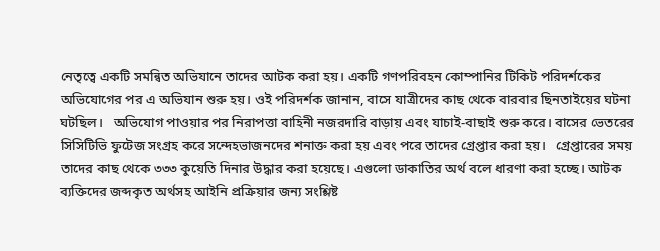নেতৃত্বে একটি সমন্বিত অভিযানে তাদের আটক করা হয়। একটি গণপরিবহন কোম্পানির টিকিট পরিদর্শকের অভিযোগের পর এ অভিযান শুরু হয়। ওই পরিদর্শক জানান, বাসে যাত্রীদের কাছ থেকে বারবার ছিনতাইয়ের ঘটনা ঘটছিল।   অভিযোগ পাওয়ার পর নিরাপত্তা বাহিনী নজরদারি বাড়ায় এবং যাচাই-বাছাই শুরু করে। বাসের ভেতরের সিসিটিভি ফুটেজ সংগ্রহ করে সন্দেহভাজনদের শনাক্ত করা হয় এবং পরে তাদের গ্রেপ্তার করা হয়।   গ্রেপ্তারের সময় তাদের কাছ থেকে ৩৩৩ কুয়েতি দিনার উদ্ধার করা হয়েছে। এগুলো ডাকাতির অর্থ বলে ধারণা করা হচ্ছে। আটক ব্যক্তিদের জব্দকৃত অর্থসহ আইনি প্রক্রিয়ার জন্য সংশ্লিষ্ট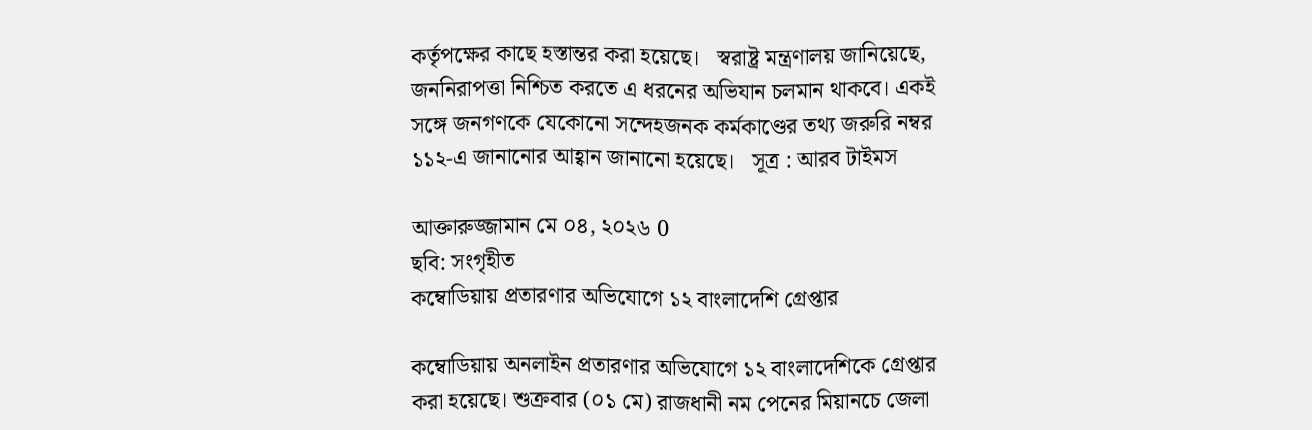কর্তৃপক্ষের কাছে হস্তান্তর করা হয়েছে।   স্বরাষ্ট্র মন্ত্রণালয় জানিয়েছে, জননিরাপত্তা নিশ্চিত করতে এ ধরনের অভিযান চলমান থাকবে। একই সঙ্গে জনগণকে যেকোনো সন্দেহজনক কর্মকাণ্ডের তথ্য জরুরি নম্বর ১১২-এ জানানোর আহ্বান জানানো হয়েছে।   সূত্র : আরব টাইমস

আক্তারুজ্জামান মে ০৪, ২০২৬ 0
ছবি: সংগৃহীত
কম্বোডিয়ায় প্রতারণার অভিযোগে ১২ বাংলাদেশি গ্রেপ্তার

কম্বোডিয়ায় অনলাইন প্রতারণার অভিযোগে ১২ বাংলাদেশিকে গ্রেপ্তার করা হয়েছে। শুক্রবার (০১ মে) রাজধানী নম পেনের মিয়ানচে জেলা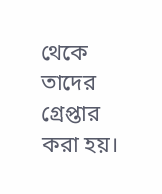থেকে তাদের গ্রেপ্তার করা হয়।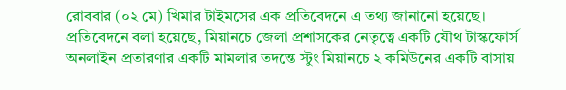রোববার (০২ মে) খিমার টাইমসের এক প্রতিবেদনে এ তথ্য জানানো হয়েছে।   প্রতিবেদনে বলা হয়েছে, মিয়ানচে জেলা প্রশাসকের নেতৃত্বে একটি যৌথ টাস্কফোর্স অনলাইন প্রতারণার একটি মামলার তদন্তে স্টুং মিয়ানচে ২ কমিউনের একটি বাসায়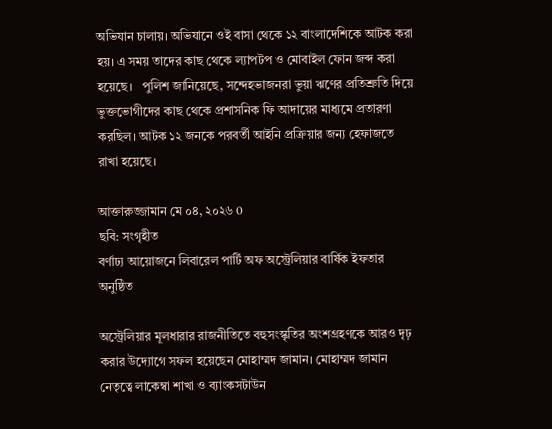অভিযান চালায়। অভিযানে ওই বাসা থেকে ১২ বাংলাদেশিকে আটক করা হয়। এ সময় তাদের কাছ থেকে ল্যাপটপ ও মোবাইল ফোন জব্দ করা হয়েছে।   পুলিশ জানিয়েছে, সন্দেহভাজনরা ভুয়া ঋণের প্রতিশ্রুতি দিয়ে ভুক্তভোগীদের কাছ থেকে প্রশাসনিক ফি আদায়ের মাধ্যমে প্রতারণা করছিল। আটক ১২ জনকে পরবর্তী আইনি প্রক্রিয়ার জন্য হেফাজতে রাখা হয়েছে।

আক্তারুজ্জামান মে ০৪, ২০২৬ 0
ছবি: সংগৃহীত
বর্ণাঢ্য আয়োজনে লিবারেল পার্টি অফ অস্ট্রেলিয়ার বার্ষিক ইফতার অনুষ্ঠিত

অস্ট্রেলিয়ার মূলধারার রাজনীতিতে বহুসংস্কৃতির অংশগ্রহণকে আরও দৃঢ় করার উদ্যোগে সফল হয়েছেন মোহাম্মদ জামান। মোহাম্মদ জামান নেতৃত্বে লাকেম্বা শাখা ও ব্যাংকসটাউন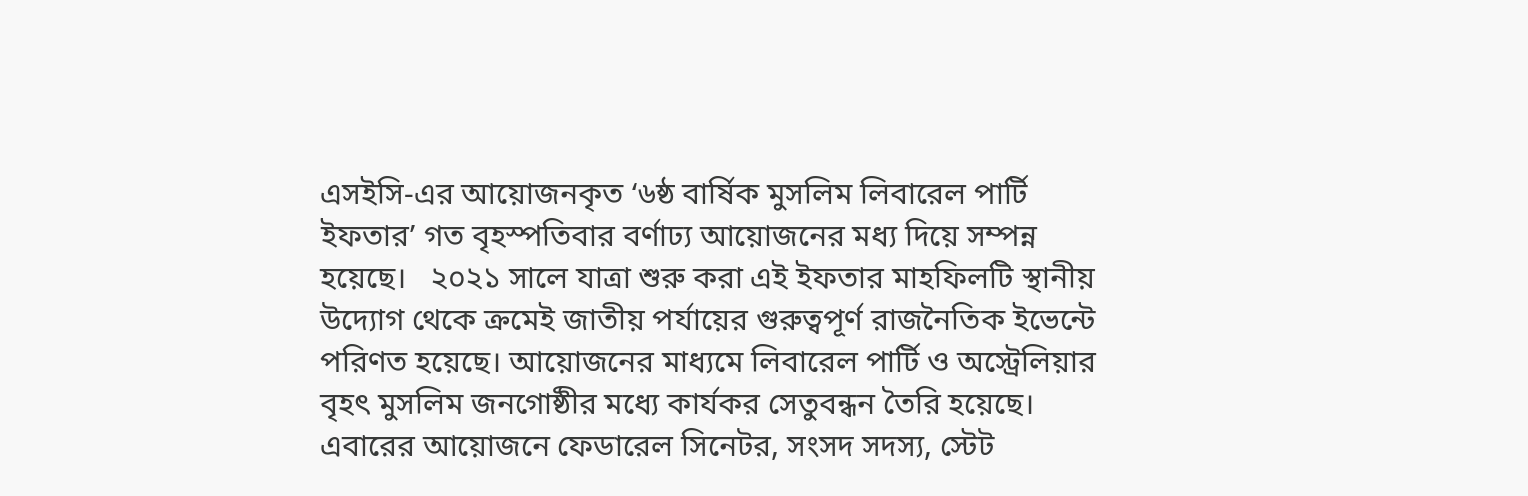এসইসি-এর আয়োজনকৃত ‘৬ষ্ঠ বার্ষিক মুসলিম লিবারেল পার্টি ইফতার’ গত বৃহস্পতিবার বর্ণাঢ্য আয়োজনের মধ্য দিয়ে সম্পন্ন হয়েছে।   ২০২১ সালে যাত্রা শুরু করা এই ইফতার মাহফিলটি স্থানীয় উদ্যোগ থেকে ক্রমেই জাতীয় পর্যায়ের গুরুত্বপূর্ণ রাজনৈতিক ইভেন্টে পরিণত হয়েছে। আয়োজনের মাধ্যমে লিবারেল পার্টি ও অস্ট্রেলিয়ার বৃহৎ মুসলিম জনগোষ্ঠীর মধ্যে কার্যকর সেতুবন্ধন তৈরি হয়েছে।   এবারের আয়োজনে ফেডারেল সিনেটর, সংসদ সদস্য, স্টেট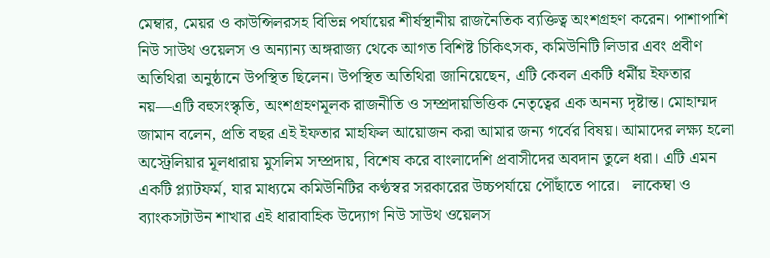মেম্বার, মেয়র ও কাউন্সিলরসহ বিভিন্ন পর্যায়ের শীর্ষস্থানীয় রাজনৈতিক ব্যক্তিত্ব অংশগ্রহণ করেন। পাশাপাশি নিউ সাউথ ওয়েলস ও অন্যান্য অঙ্গরাজ্য থেকে আগত বিশিষ্ট চিকিৎসক, কমিউনিটি লিডার এবং প্রবীণ অতিথিরা অনুষ্ঠানে উপস্থিত ছিলেন। উপস্থিত অতিথিরা জানিয়েছেন, এটি কেবল একটি ধর্মীয় ইফতার নয়—এটি বহুসংস্কৃতি, অংশগ্রহণমূলক রাজনীতি ও সম্প্রদায়ভিত্তিক নেতৃত্বের এক অনন্য দৃষ্টান্ত। মোহাম্মদ জামান বলেন, প্রতি বছর এই ইফতার মাহফিল আয়োজন করা আমার জন্য গর্বের বিষয়। আমাদের লক্ষ্য হলো অস্ট্রেলিয়ার মূলধারায় মুসলিম সম্প্রদায়, বিশেষ করে বাংলাদেশি প্রবাসীদের অবদান তুলে ধরা। এটি এমন একটি প্ল্যাটফর্ম, যার মাধ্যমে কমিউনিটির কণ্ঠস্বর সরকারের উচ্চপর্যায়ে পৌঁছাতে পারে।   লাকেম্বা ও ব্যাংকসটাউন শাখার এই ধারাবাহিক উদ্যোগ নিউ সাউথ ওয়েলস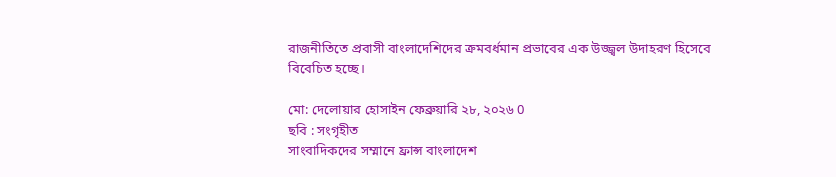রাজনীতিতে প্রবাসী বাংলাদেশিদের ক্রমবর্ধমান প্রভাবের এক উজ্জ্বল উদাহরণ হিসেবে বিবেচিত হচ্ছে।

মো: দেলোয়ার হোসাইন ফেব্রুয়ারি ২৮, ২০২৬ 0
ছবি : সংগৃহীত
সাংবাদিকদের সম্মানে ফ্রান্স বাংলাদেশ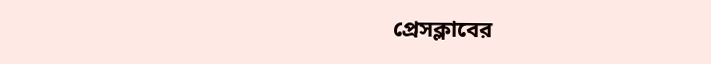প্রেসক্লাবের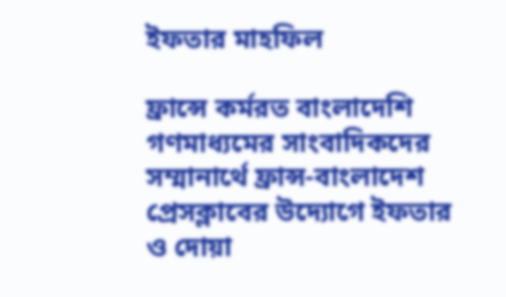ইফতার মাহফিল

ফ্রান্সে কর্মরত বাংলাদেশি গণমাধ্যমের সাংবাদিকদের সম্মানার্থে ফ্রান্স-বাংলাদেশ প্রেসক্লাবের উদ্যোগে ইফতার ও দোয়া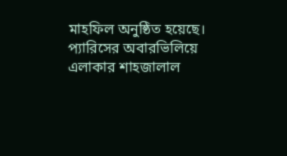মাহফিল অনুষ্ঠিত হয়েছে। প্যারিসের অবারভিলিয়ে এলাকার শাহজালাল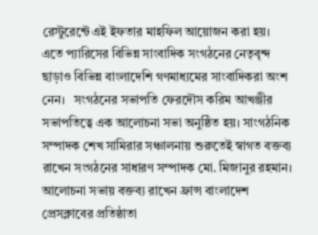রেস্টুরেন্টে এই ইফতার মাহফিল আয়োজন করা হয়।   এতে প্যারিসের বিভিন্ন সাংবাদিক সংগঠনের নেতৃবৃন্দ ছাড়াও বিভিন্ন বাংলাদেশি গণমাধ্যমের সাংবাদিকরা অংশ নেন।   সংগঠনের সভাপতি ফেরদৌস করিম আখঞ্জীর সভাপতিত্বে এক আলোচনা সভা অনুষ্ঠিত হয়। সাংগঠনিক সম্পাদক শেখ সামিরার সঞ্চালনায় শুরুতেই স্বাগত বক্তব্য রাখেন সংগঠনের সাধারণ সম্পাদক মো. মিজানুর রহমান।   আলোচনা সভায় বক্তব্য রাখেন ফ্রান্স বাংলাদেশ প্রেসক্লাবের প্রতিষ্ঠাতা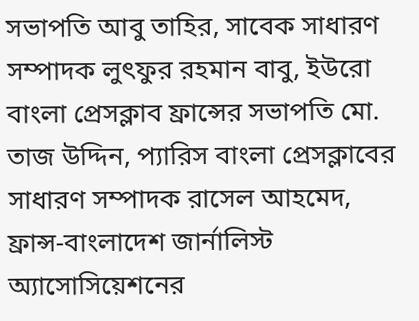সভাপতি আবু তাহির, সাবেক সাধারণ সম্পাদক লুৎফুর রহমান বাবু, ইউরো বাংলা প্রেসক্লাব ফ্রান্সের সভাপতি মো. তাজ উদ্দিন, প্যারিস বাংলা প্রেসক্লাবের সাধারণ সম্পাদক রাসেল আহমেদ, ফ্রান্স-বাংলাদেশ জার্নালিস্ট অ্যাসোসিয়েশনের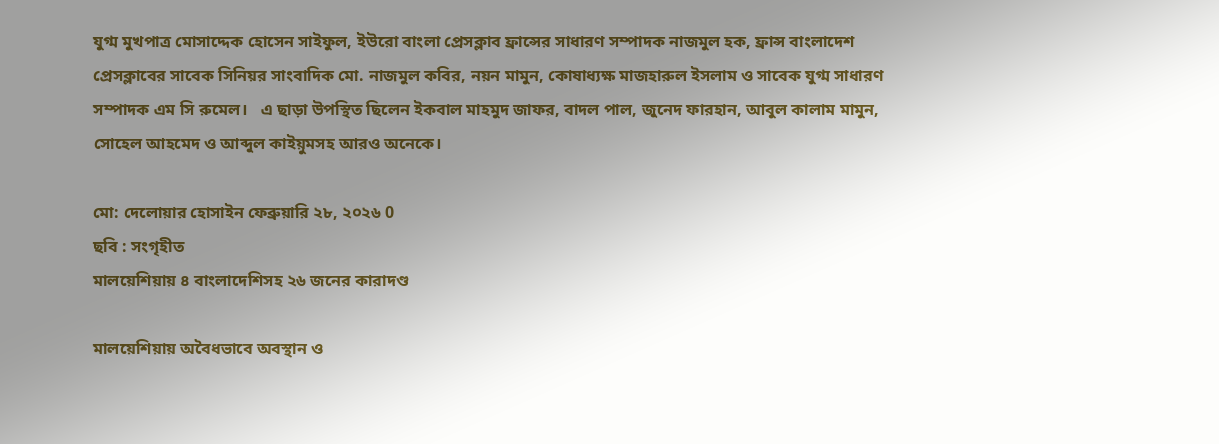যুগ্ম মুখপাত্র মোসাদ্দেক হোসেন সাইফুল, ইউরো বাংলা প্রেসক্লাব ফ্রান্সের সাধারণ সম্পাদক নাজমুল হক, ফ্রান্স বাংলাদেশ প্রেসক্লাবের সাবেক সিনিয়র সাংবাদিক মো. নাজমুল কবির, নয়ন মামুন, কোষাধ্যক্ষ মাজহারুল ইসলাম ও সাবেক যুগ্ম সাধারণ সম্পাদক এম সি রুমেল।   এ ছাড়া উপস্থিত ছিলেন ইকবাল মাহমুদ জাফর, বাদল পাল, জুনেদ ফারহান, আবুল কালাম মামুন, সোহেল আহমেদ ও আব্দুল কাইয়ুমসহ আরও অনেকে।

মো: দেলোয়ার হোসাইন ফেব্রুয়ারি ২৮, ২০২৬ 0
ছবি : সংগৃহীত
মালয়েশিয়ায় ৪ বাংলাদেশিসহ ২৬ জনের কারাদণ্ড

মালয়েশিয়ায় অবৈধভাবে অবস্থান ও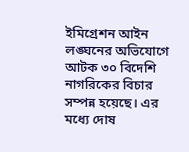ইমিগ্রেশন আইন লঙ্ঘনের অভিযোগে আটক ৩০ বিদেশি নাগরিকের বিচার সম্পন্ন হয়েছে। এর মধ্যে দোষ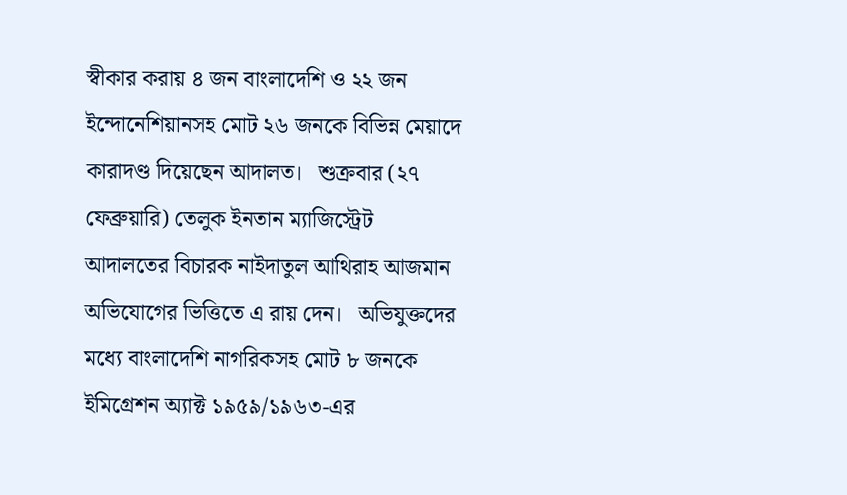স্বীকার করায় ৪ জন বাংলাদেশি ও ২২ জন ইন্দোনেশিয়ানসহ মোট ২৬ জনকে বিভিন্ন মেয়াদে কারাদণ্ড দিয়েছেন আদালত।   শুক্রবার (২৭ ফেব্রুয়ারি) তেলুক ইনতান ম্যাজিস্ট্রেট আদালতের বিচারক নাইদাতুল আথিরাহ আজমান অভিযোগের ভিত্তিতে এ রায় দেন।   অভিযুক্তদের মধ্যে বাংলাদেশি নাগরিকসহ মোট ৮ জনকে ইমিগ্রেশন অ্যাক্ট ১৯৫৯/১৯৬৩-এর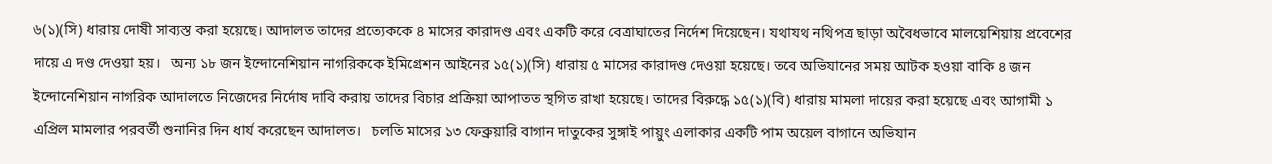৬(১)(সি) ধারায় দোষী সাব্যস্ত করা হয়েছে। আদালত তাদের প্রত্যেককে ৪ মাসের কারাদণ্ড এবং একটি করে বেত্রাঘাতের নির্দেশ দিয়েছেন। যথাযথ নথিপত্র ছাড়া অবৈধভাবে মালয়েশিয়ায় প্রবেশের দায়ে এ দণ্ড দেওয়া হয়।   অন্য ১৮ জন ইন্দোনেশিয়ান নাগরিককে ইমিগ্রেশন আইনের ১৫(১)(সি) ধারায় ৫ মাসের কারাদণ্ড দেওয়া হয়েছে। তবে অভিযানের সময় আটক হওয়া বাকি ৪ জন ইন্দোনেশিয়ান নাগরিক আদালতে নিজেদের নির্দোষ দাবি করায় তাদের বিচার প্রক্রিয়া আপাতত স্থগিত রাখা হয়েছে। তাদের বিরুদ্ধে ১৫(১)(বি) ধারায় মামলা দায়ের করা হয়েছে এবং আগামী ১ এপ্রিল মামলার পরবর্তী শুনানির দিন ধার্য করেছেন আদালত।   চলতি মাসের ১৩ ফেব্রুয়ারি বাগান দাতুকের সুঙ্গাই পায়ুং এলাকার একটি পাম অয়েল বাগানে অভিযান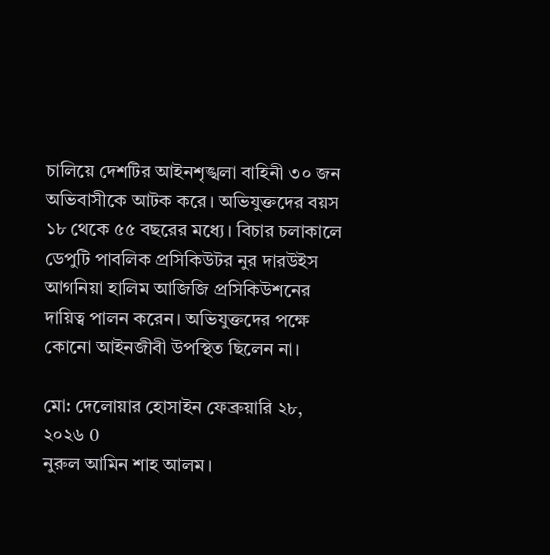চালিয়ে দেশটির আইনশৃঙ্খলা বাহিনী ৩০ জন অভিবাসীকে আটক করে। অভিযুক্তদের বয়স ১৮ থেকে ৫৫ বছরের মধ্যে। বিচার চলাকালে ডেপুটি পাবলিক প্রসিকিউটর নুর দারউইস আগনিয়া হালিম আজিজি প্রসিকিউশনের দায়িত্ব পালন করেন। অভিযুক্তদের পক্ষে কোনো আইনজীবী উপস্থিত ছিলেন না।

মো: দেলোয়ার হোসাইন ফেব্রুয়ারি ২৮, ২০২৬ 0
নুরুল আমিন শাহ আলম।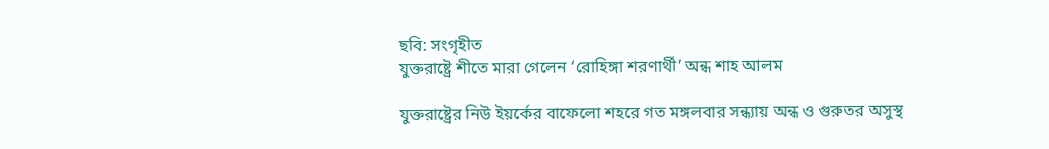ছবি: সংগৃহীত
যুক্তরাষ্ট্রে শীতে মারা গেলেন ‘রোহিঙ্গা শরণার্থী’ অন্ধ শাহ আলম

যুক্তরাষ্ট্রের নিউ ইয়র্কের বাফেলো শহরে গত মঙ্গলবার সন্ধ্যায় অন্ধ ও গুরুতর অসুস্থ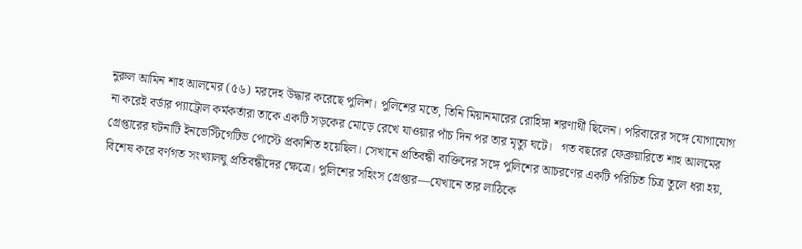নুরুল আমিন শাহ আলমের (৫৬) মরদেহ উদ্ধার করেছে পুলিশ। পুলিশের মতে, তিনি মিয়ানমারের রোহিঙ্গা শরণার্থী ছিলেন। পরিবারের সঙ্গে যোগাযোগ না করেই বর্ডার প্যাট্রোল কর্মকর্তারা তাকে একটি সড়কের মোড়ে রেখে যাওয়ার পাঁচ দিন পর তার মৃত্যু ঘটে।   গত বছরের ফেব্রুয়ারিতে শাহ আলমের গ্রেপ্তারের ঘটনাটি ইনভেস্টিগেটিভ পোস্টে প্রকাশিত হয়েছিল। সেখানে প্রতিবন্ধী ব্যক্তিদের সঙ্গে পুলিশের আচরণের একটি পরিচিত চিত্র তুলে ধরা হয়, বিশেষ করে বর্ণগত সংখ্যালঘু প্রতিবন্ধীদের ক্ষেত্রে। পুলিশের সহিংস গ্রেপ্তার—যেখানে তার লাঠিকে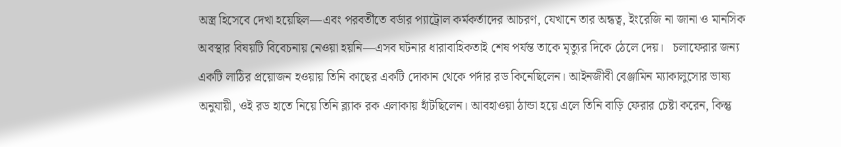অস্ত্র হিসেবে দেখা হয়েছিল—এবং পরবর্তীতে বর্ডার প্যাট্রোল কর্মকর্তাদের আচরণ, যেখানে তার অন্ধত্ব, ইংরেজি না জানা ও মানসিক অবস্থার বিষয়টি বিবেচনায় নেওয়া হয়নি—এসব ঘটনার ধারাবাহিকতাই শেষ পর্যন্ত তাকে মৃত্যুর দিকে ঠেলে দেয়।   চলাফেরার জন্য একটি লাঠির প্রয়োজন হওয়ায় তিনি কাছের একটি দোকান থেকে পর্দার রড কিনেছিলেন। আইনজীবী বেঞ্জামিন ম্যাকালুসোর ভাষ্য অনুযায়ী, ওই রড হাতে নিয়ে তিনি ব্ল্যাক রক এলাকায় হাঁটছিলেন। আবহাওয়া ঠান্ডা হয়ে এলে তিনি বাড়ি ফেরার চেষ্টা করেন, কিন্তু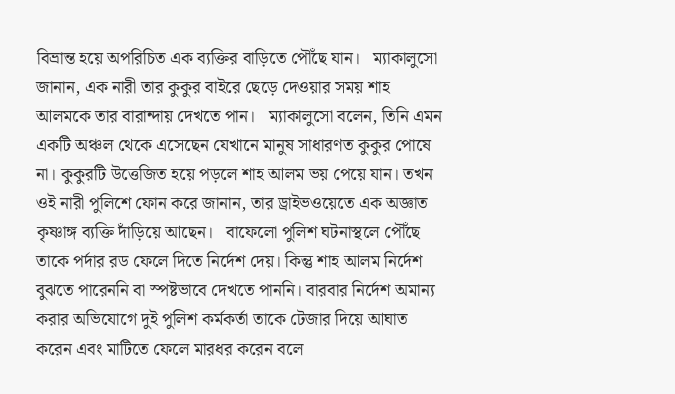বিভ্রান্ত হয়ে অপরিচিত এক ব্যক্তির বাড়িতে পৌঁছে যান।   ম্যাকালুসো জানান, এক নারী তার কুকুর বাইরে ছেড়ে দেওয়ার সময় শাহ আলমকে তার বারান্দায় দেখতে পান।   ম্যাকালুসো বলেন, তিনি এমন একটি অঞ্চল থেকে এসেছেন যেখানে মানুষ সাধারণত কুকুর পোষে না। কুকুরটি উত্তেজিত হয়ে পড়লে শাহ আলম ভয় পেয়ে যান। তখন ওই নারী পুলিশে ফোন করে জানান, তার ড্রাইভওয়েতে এক অজ্ঞাত কৃষ্ণাঙ্গ ব্যক্তি দাঁড়িয়ে আছেন।   বাফেলো পুলিশ ঘটনাস্থলে পৌঁছে তাকে পর্দার রড ফেলে দিতে নির্দেশ দেয়। কিন্তু শাহ আলম নির্দেশ বুঝতে পারেননি বা স্পষ্টভাবে দেখতে পাননি। বারবার নির্দেশ অমান্য করার অভিযোগে দুই পুলিশ কর্মকর্তা তাকে টেজার দিয়ে আঘাত করেন এবং মাটিতে ফেলে মারধর করেন বলে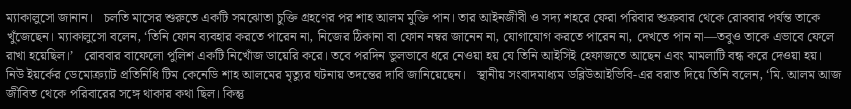ম্যাকালুসো জানান।   চলতি মাসের শুরুতে একটি সমঝোতা চুক্তি গ্রহণের পর শাহ আলম মুক্তি পান। তার আইনজীবী ও সদ্য শহরে ফেরা পরিবার শুক্রবার থেকে রোববার পর্যন্ত তাকে খুঁজেছেন। ম্যাকালুসো বলেন, ‘তিনি ফোন ব্যবহার করতে পারেন না, নিজের ঠিকানা বা ফোন নম্বর জানেন না, যোগাযোগ করতে পারেন না, দেখতে পান না—তবুও তাকে এভাবে ফেলে রাখা হয়েছিল।’   রোববার বাফেলো পুলিশ একটি নিখোঁজ ডায়েরি করে। তবে পরদিন ভুলভাবে ধরে নেওয়া হয় যে তিনি আইসিই হেফাজতে আছেন এবং মামলাটি বন্ধ করে দেওয়া হয়।   নিউ ইয়র্কের ডেমোক্র্যাট প্রতিনিধি টিম কেনেডি শাহ আলমের মৃত্যুর ঘটনায় তদন্তের দাবি জানিয়েছেন।   স্থানীয় সংবাদমাধ্যম ডব্লিউআইভিবি-এর বরাত দিয়ে তিনি বলেন, ‘মি. আলম আজ জীবিত থেকে পরিবারের সঙ্গে থাকার কথা ছিল। কিন্তু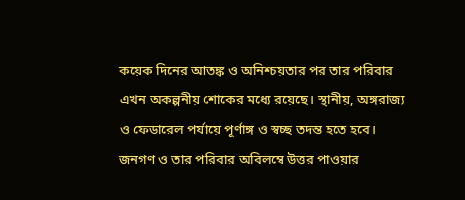কয়েক দিনের আতঙ্ক ও অনিশ্চয়তার পর তার পরিবার এখন অকল্পনীয় শোকের মধ্যে রয়েছে। স্থানীয়, অঙ্গরাজ্য ও ফেডারেল পর্যায়ে পূর্ণাঙ্গ ও স্বচ্ছ তদন্ত হতে হবে। জনগণ ও তার পরিবার অবিলম্বে উত্তর পাওয়ার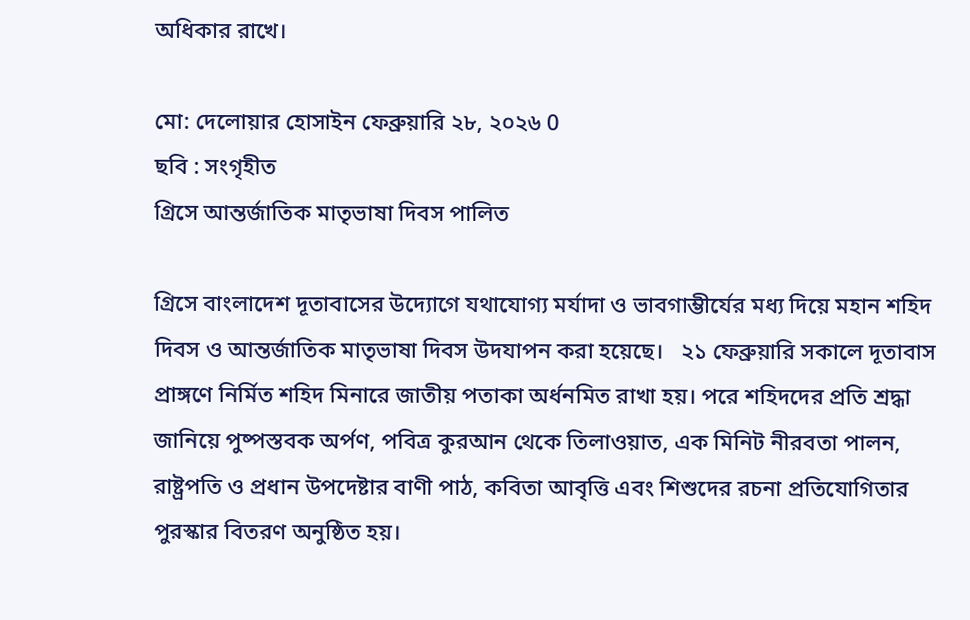অধিকার রাখে।

মো: দেলোয়ার হোসাইন ফেব্রুয়ারি ২৮, ২০২৬ 0
ছবি : সংগৃহীত
গ্রিসে আন্তর্জাতিক মাতৃভাষা দিবস পালিত

গ্রিসে বাংলাদেশ দূতাবাসের উদ্যোগে যথাযোগ্য মর্যাদা ও ভাবগাম্ভীর্যের মধ্য দিয়ে মহান শহিদ দিবস ও আন্তর্জাতিক মাতৃভাষা দিবস উদযাপন করা হয়েছে।   ২১ ফেব্রুয়ারি সকালে দূতাবাস প্রাঙ্গণে নির্মিত শহিদ মিনারে জাতীয় পতাকা অর্ধনমিত রাখা হয়। পরে শহিদদের প্রতি শ্রদ্ধা জানিয়ে পুষ্পস্তবক অর্পণ, পবিত্র কুরআন থেকে তিলাওয়াত, এক মিনিট নীরবতা পালন, রাষ্ট্রপতি ও প্রধান উপদেষ্টার বাণী পাঠ, কবিতা আবৃত্তি এবং শিশুদের রচনা প্রতিযোগিতার পুরস্কার বিতরণ অনুষ্ঠিত হয়।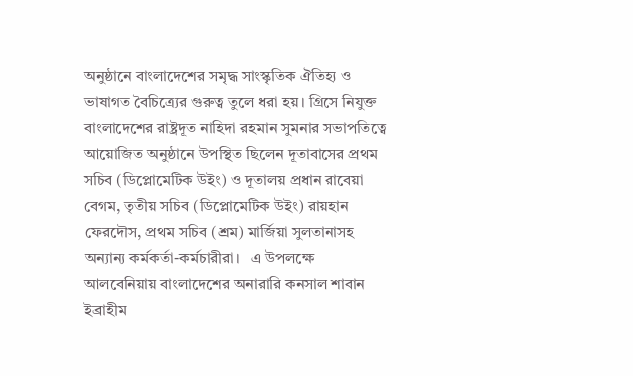অনুষ্ঠানে বাংলাদেশের সমৃদ্ধ সাংস্কৃতিক ঐতিহ্য ও ভাষাগত বৈচিত্র্যের গুরুত্ব তুলে ধরা হয়। গ্রিসে নিযুক্ত বাংলাদেশের রাষ্ট্রদূত নাহিদা রহমান সুমনার সভাপতিত্বে আয়োজিত অনুষ্ঠানে উপস্থিত ছিলেন দূতাবাসের প্রথম সচিব (ডিপ্লোমেটিক উইং) ও দূতালয় প্রধান রাবেয়া বেগম, তৃতীয় সচিব (ডিপ্লোমেটিক উইং) রায়হান ফেরদৌস, প্রথম সচিব (শ্রম) মার্জিয়া সুলতানাসহ অন্যান্য কর্মকর্তা-কর্মচারীরা।   এ উপলক্ষে আলবেনিয়ায় বাংলাদেশের অনারারি কনসাল শাবান ইব্রাহীম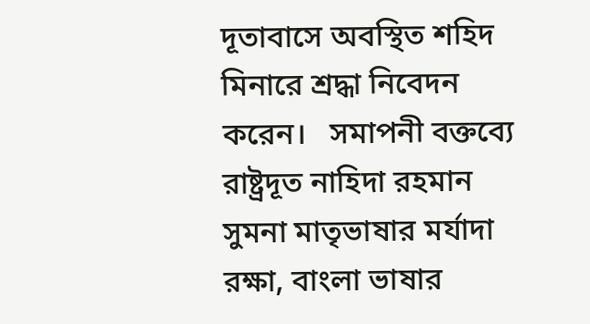দূতাবাসে অবস্থিত শহিদ মিনারে শ্রদ্ধা নিবেদন করেন।   সমাপনী বক্তব্যে রাষ্ট্রদূত নাহিদা রহমান সুমনা মাতৃভাষার মর্যাদা রক্ষা, বাংলা ভাষার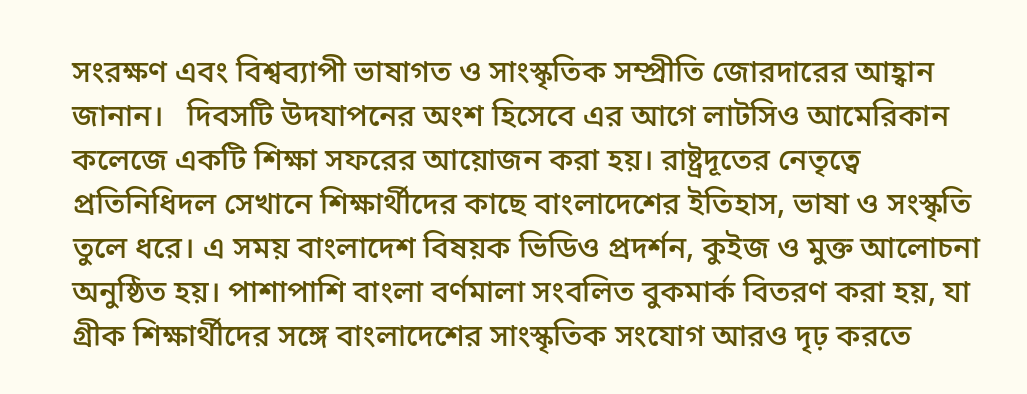সংরক্ষণ এবং বিশ্বব্যাপী ভাষাগত ও সাংস্কৃতিক সম্প্রীতি জোরদারের আহ্বান জানান।   দিবসটি উদযাপনের অংশ হিসেবে এর আগে লাটসিও আমেরিকান কলেজে একটি শিক্ষা সফরের আয়োজন করা হয়। রাষ্ট্রদূতের নেতৃত্বে প্রতিনিধিদল সেখানে শিক্ষার্থীদের কাছে বাংলাদেশের ইতিহাস, ভাষা ও সংস্কৃতি তুলে ধরে। এ সময় বাংলাদেশ বিষয়ক ভিডিও প্রদর্শন, কুইজ ও মুক্ত আলোচনা অনুষ্ঠিত হয়। পাশাপাশি বাংলা বর্ণমালা সংবলিত বুকমার্ক বিতরণ করা হয়, যা গ্রীক শিক্ষার্থীদের সঙ্গে বাংলাদেশের সাংস্কৃতিক সংযোগ আরও দৃঢ় করতে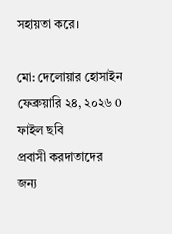সহায়তা করে।

মো: দেলোয়ার হোসাইন ফেব্রুয়ারি ২৪, ২০২৬ 0
ফাইল ছবি
প্রবাসী করদাতাদের জন্য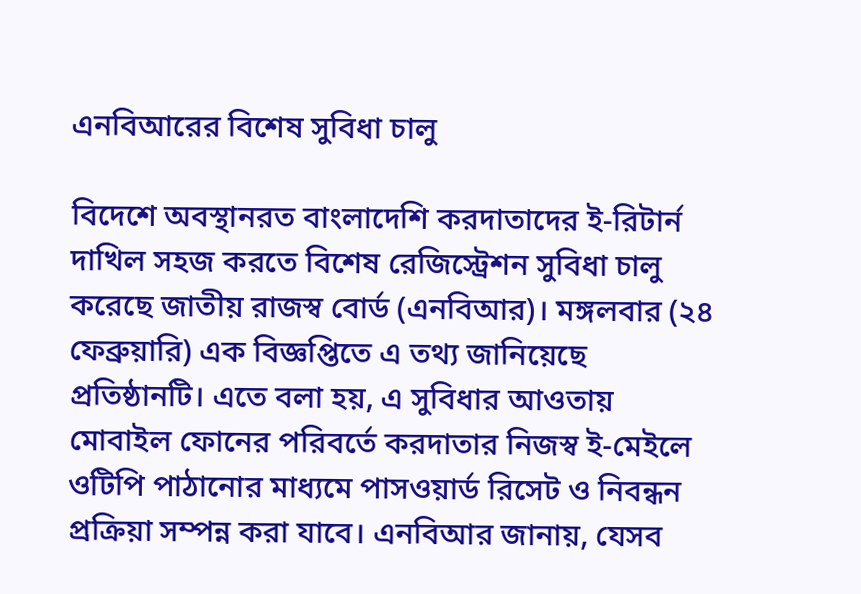এনবিআরের বিশেষ সুবিধা চালু

বিদেশে অবস্থানরত বাংলাদেশি করদাতাদের ই-রিটার্ন দাখিল সহজ করতে বিশেষ রেজিস্ট্রেশন সুবিধা চালু করেছে জাতীয় রাজস্ব বোর্ড (এনবিআর)। মঙ্গলবার (২৪ ফেব্রুয়ারি) এক বিজ্ঞপ্তিতে এ তথ্য জানিয়েছে প্রতিষ্ঠানটি। এতে বলা হয়, এ সুবিধার আওতায় মোবাইল ফোনের পরিবর্তে করদাতার নিজস্ব ই-মেইলে ওটিপি পাঠানোর মাধ্যমে পাসওয়ার্ড রিসেট ও নিবন্ধন প্রক্রিয়া সম্পন্ন করা যাবে। এনবিআর জানায়, যেসব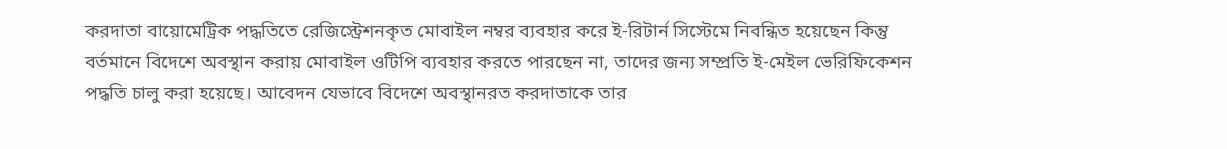করদাতা বায়োমেট্রিক পদ্ধতিতে রেজিস্ট্রেশনকৃত মোবাইল নম্বর ব্যবহার করে ই-রিটার্ন সিস্টেমে নিবন্ধিত হয়েছেন কিন্তু বর্তমানে বিদেশে অবস্থান করায় মোবাইল ওটিপি ব্যবহার করতে পারছেন না, তাদের জন্য সম্প্রতি ই-মেইল ভেরিফিকেশন পদ্ধতি চালু করা হয়েছে। আবেদন যেভাবে বিদেশে অবস্থানরত করদাতাকে তার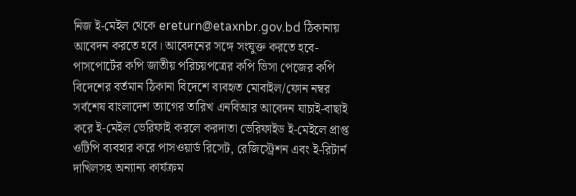নিজ ই-মেইল থেকে ereturn@etaxnbr.gov.bd ঠিকানায় আবেদন করতে হবে। আবেদনের সঙ্গে সংযুক্ত করতে হবে- পাসপোর্টের কপি জাতীয় পরিচয়পত্রের কপি ভিসা পেজের কপি বিদেশের বর্তমান ঠিকানা বিদেশে ব্যবহৃত মোবাইল/ফোন নম্বর সর্বশেষ বাংলাদেশ ত্যাগের তারিখ এনবিআর আবেদন যাচাই-বাছাই করে ই-মেইল ভেরিফাই করলে করদাতা ভেরিফাইড ই-মেইলে প্রাপ্ত ওটিপি ব্যবহার করে পাসওয়ার্ড রিসেট, রেজিস্ট্রেশন এবং ই-রিটার্ন দাখিলসহ অন্যান্য কার্যক্রম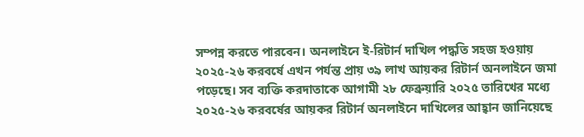সম্পন্ন করতে পারবেন। অনলাইনে ই-রিটার্ন দাখিল পদ্ধতি সহজ হওয়ায় ২০২৫-২৬ করবর্ষে এখন পর্যন্ত প্রায় ৩৯ লাখ আয়কর রিটার্ন অনলাইনে জমা পড়েছে। সব ব্যক্তি করদাতাকে আগামী ২৮ ফেব্রুয়ারি ২০২৫ তারিখের মধ্যে ২০২৫-২৬ করবর্ষের আয়কর রিটার্ন অনলাইনে দাখিলের আহ্বান জানিয়েছে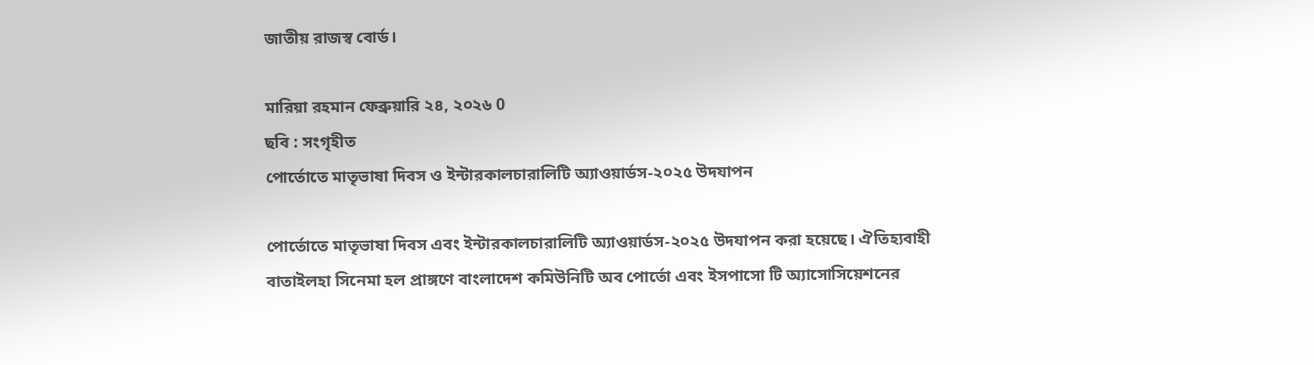জাতীয় রাজস্ব বোর্ড।

মারিয়া রহমান ফেব্রুয়ারি ২৪, ২০২৬ 0
ছবি : সংগৃহীত
পোর্তোতে মাতৃভাষা দিবস ও ইন্টারকালচারালিটি অ্যাওয়ার্ডস-২০২৫ উদযাপন

পোর্তোতে মাতৃভাষা দিবস এবং ইন্টারকালচারালিটি অ্যাওয়ার্ডস-২০২৫ উদযাপন করা হয়েছে। ঐতিহ্যবাহী বাতাইলহা সিনেমা হল প্রাঙ্গণে বাংলাদেশ কমিউনিটি অব পোর্তো এবং ইসপাসো টি অ্যাসোসিয়েশনের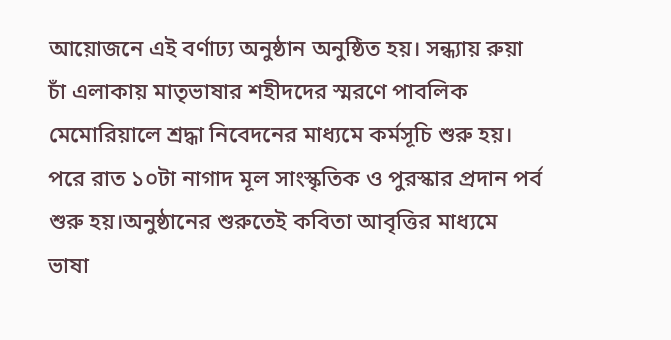আয়োজনে এই বর্ণাঢ্য অনুষ্ঠান অনুষ্ঠিত হয়। সন্ধ্যায় রুয়া চাঁ এলাকায় মাতৃভাষার শহীদদের স্মরণে পাবলিক মেমোরিয়ালে শ্রদ্ধা নিবেদনের মাধ্যমে কর্মসূচি শুরু হয়। পরে রাত ১০টা নাগাদ মূল সাংস্কৃতিক ও পুরস্কার প্রদান পর্ব শুরু হয়।অনুষ্ঠানের শুরুতেই কবিতা আবৃত্তির মাধ্যমে ভাষা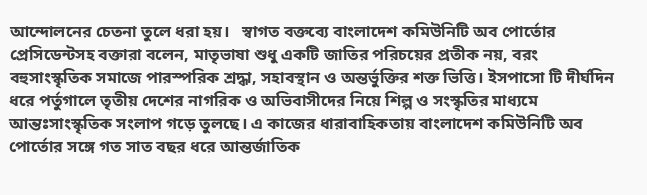আন্দোলনের চেতনা তুলে ধরা হয়।   স্বাগত বক্তব্যে বাংলাদেশ কমিউনিটি অব পোর্তোর প্রেসিডেন্টসহ বক্তারা বলেন, মাতৃভাষা শুধু একটি জাতির পরিচয়ের প্রতীক নয়, বরং বহুসাংস্কৃতিক সমাজে পারস্পরিক শ্রদ্ধা, সহাবস্থান ও অন্তর্ভুক্তির শক্ত ভিত্তি। ইসপাসো টি দীর্ঘদিন ধরে পর্তুগালে তৃতীয় দেশের নাগরিক ও অভিবাসীদের নিয়ে শিল্প ও সংস্কৃতির মাধ্যমে আন্তঃসাংস্কৃতিক সংলাপ গড়ে তুলছে। এ কাজের ধারাবাহিকতায় বাংলাদেশ কমিউনিটি অব পোর্তোর সঙ্গে গত সাত বছর ধরে আন্তর্জাতিক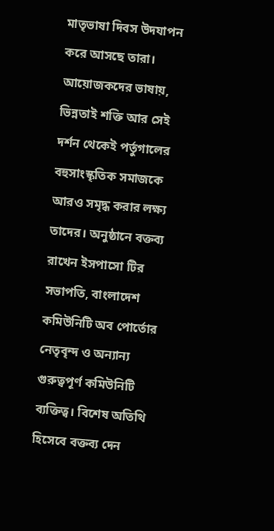মাতৃভাষা দিবস উদযাপন করে আসছে তারা। আয়োজকদের ভাষায়, ভিন্নতাই শক্তি আর সেই দর্শন থেকেই পর্তুগালের বহুসাংস্কৃতিক সমাজকে আরও সমৃদ্ধ করার লক্ষ্য তাদের। অনুষ্ঠানে বক্তব্য রাখেন ইসপাসো টির সভাপতি, বাংলাদেশ কমিউনিটি অব পোর্তোর নেতৃবৃন্দ ও অন্যান্য গুরুত্বপূর্ণ কমিউনিটি ব্যক্তিত্ব। বিশেষ অতিথি হিসেবে বক্তব্য দেন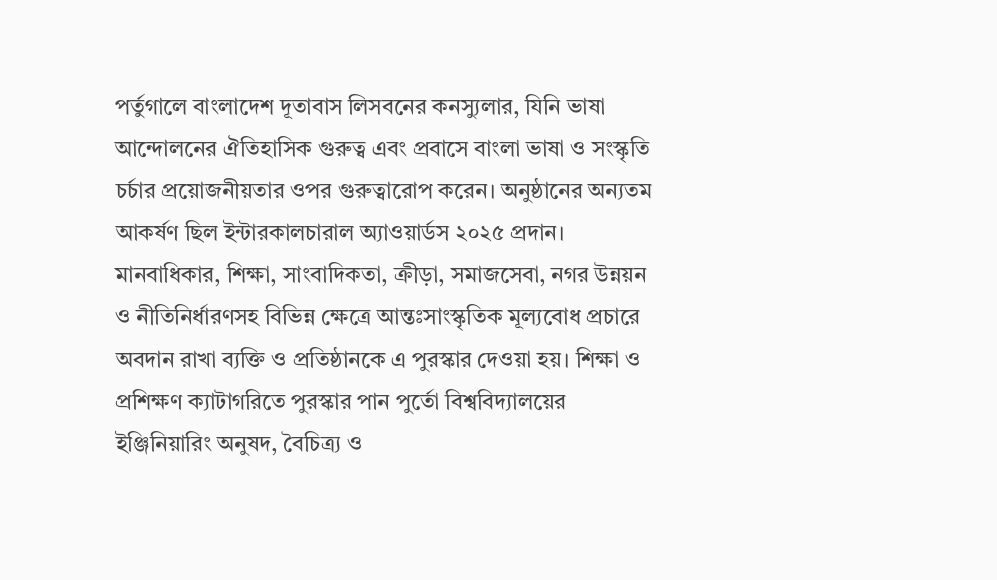পর্তুগালে বাংলাদেশ দূতাবাস লিসবনের কনস্যুলার, যিনি ভাষা আন্দোলনের ঐতিহাসিক গুরুত্ব এবং প্রবাসে বাংলা ভাষা ও সংস্কৃতি চর্চার প্রয়োজনীয়তার ওপর গুরুত্বারোপ করেন। অনুষ্ঠানের অন্যতম আকর্ষণ ছিল ইন্টারকালচারাল অ্যাওয়ার্ডস ২০২৫ প্রদান। মানবাধিকার, শিক্ষা, সাংবাদিকতা, ক্রীড়া, সমাজসেবা, নগর উন্নয়ন ও নীতিনির্ধারণসহ বিভিন্ন ক্ষেত্রে আন্তঃসাংস্কৃতিক মূল্যবোধ প্রচারে অবদান রাখা ব্যক্তি ও প্রতিষ্ঠানকে এ পুরস্কার দেওয়া হয়। শিক্ষা ও প্রশিক্ষণ ক্যাটাগরিতে পুরস্কার পান পুর্তো বিশ্ববিদ্যালয়ের ইঞ্জিনিয়ারিং অনুষদ, বৈচিত্র্য ও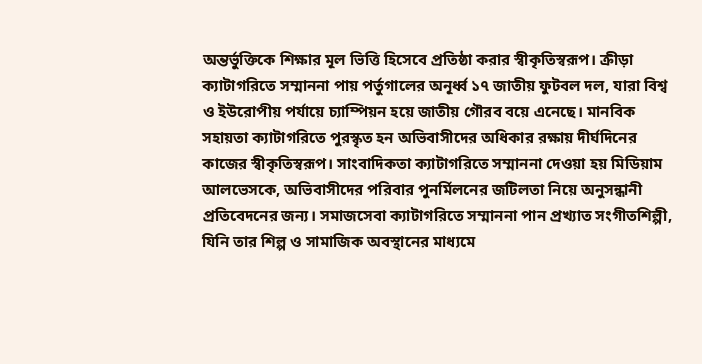অন্তর্ভুক্তিকে শিক্ষার মূল ভিত্তি হিসেবে প্রতিষ্ঠা করার স্বীকৃতিস্বরূপ। ক্রীড়া ক্যাটাগরিতে সম্মাননা পায় পর্তুগালের অনূর্ধ্ব ১৭ জাতীয় ফুটবল দল, যারা বিশ্ব ও ইউরোপীয় পর্যায়ে চ্যাম্পিয়ন হয়ে জাতীয় গৌরব বয়ে এনেছে। মানবিক সহায়তা ক্যাটাগরিতে পুরস্কৃত হন অভিবাসীদের অধিকার রক্ষায় দীর্ঘদিনের কাজের স্বীকৃতিস্বরূপ। সাংবাদিকতা ক্যাটাগরিতে সম্মাননা দেওয়া হয় মিডিয়াম আলভেসকে, অভিবাসীদের পরিবার পুনর্মিলনের জটিলতা নিয়ে অনুসন্ধানী প্রতিবেদনের জন্য। সমাজসেবা ক্যাটাগরিতে সম্মাননা পান প্রখ্যাত সংগীতশিল্পী, যিনি তার শিল্প ও সামাজিক অবস্থানের মাধ্যমে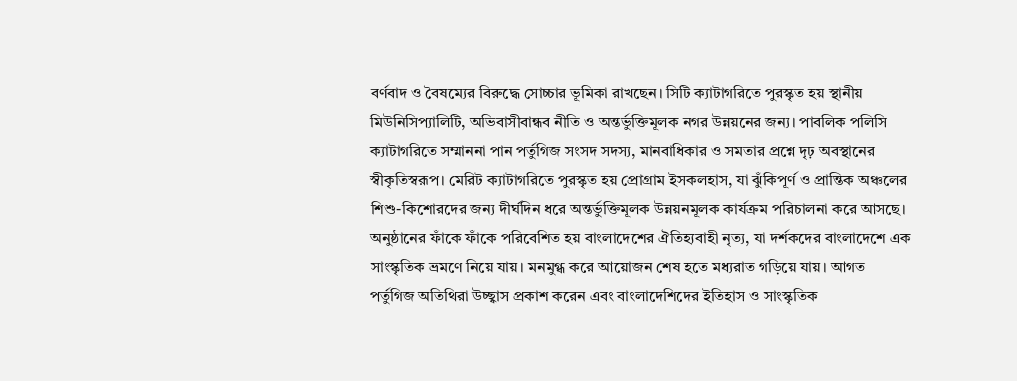বর্ণবাদ ও বৈষম্যের বিরুদ্ধে সোচ্চার ভূমিকা রাখছেন। সিটি ক্যাটাগরিতে পুরস্কৃত হয় স্থানীয় মিউনিসিপ্যালিটি, অভিবাসীবান্ধব নীতি ও অন্তর্ভুক্তিমূলক নগর উন্নয়নের জন্য। পাবলিক পলিসি ক্যাটাগরিতে সম্মাননা পান পর্তুগিজ সংসদ সদস্য, মানবাধিকার ও সমতার প্রশ্নে দৃঢ় অবস্থানের স্বীকৃতিস্বরূপ। মেরিট ক্যাটাগরিতে পুরস্কৃত হয় প্রোগ্রাম ইসকলহাস, যা ঝুঁকিপূর্ণ ও প্রান্তিক অঞ্চলের শিশু-কিশোরদের জন্য দীর্ঘদিন ধরে অন্তর্ভুক্তিমূলক উন্নয়নমূলক কার্যক্রম পরিচালনা করে আসছে। অনুষ্ঠানের ফাঁকে ফাঁকে পরিবেশিত হয় বাংলাদেশের ঐতিহ্যবাহী নৃত্য, যা দর্শকদের বাংলাদেশে এক সাংস্কৃতিক ভ্রমণে নিয়ে যায়। মনমুগ্ধ করে আয়োজন শেষ হতে মধ্যরাত গড়িয়ে যায়। আগত পর্তুগিজ অতিথিরা উচ্ছ্বাস প্রকাশ করেন এবং বাংলাদেশিদের ইতিহাস ও সাংস্কৃতিক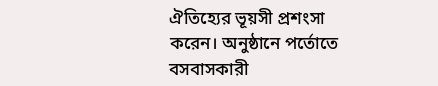ঐতিহ্যের ভূয়সী প্রশংসা করেন। অনুষ্ঠানে পর্তোতে বসবাসকারী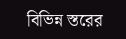বিভিন্ন স্তরের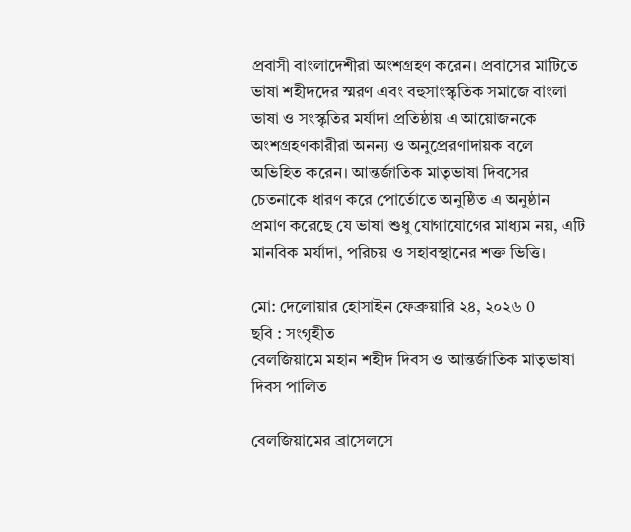প্রবাসী বাংলাদেশীরা অংশগ্রহণ করেন। প্রবাসের মাটিতে ভাষা শহীদদের স্মরণ এবং বহুসাংস্কৃতিক সমাজে বাংলা ভাষা ও সংস্কৃতির মর্যাদা প্রতিষ্ঠায় এ আয়োজনকে অংশগ্রহণকারীরা অনন্য ও অনুপ্রেরণাদায়ক বলে অভিহিত করেন। আন্তর্জাতিক মাতৃভাষা দিবসের চেতনাকে ধারণ করে পোর্তোতে অনুষ্ঠিত এ অনুষ্ঠান প্রমাণ করেছে যে ভাষা শুধু যোগাযোগের মাধ্যম নয়, এটি মানবিক মর্যাদা, পরিচয় ও সহাবস্থানের শক্ত ভিত্তি।

মো: দেলোয়ার হোসাইন ফেব্রুয়ারি ২৪, ২০২৬ 0
ছবি : সংগৃহীত
বেলজিয়ামে মহান শহীদ দিবস ও আন্তর্জাতিক মাতৃভাষা দিবস পালিত

বেলজিয়ামের ব্রাসেলসে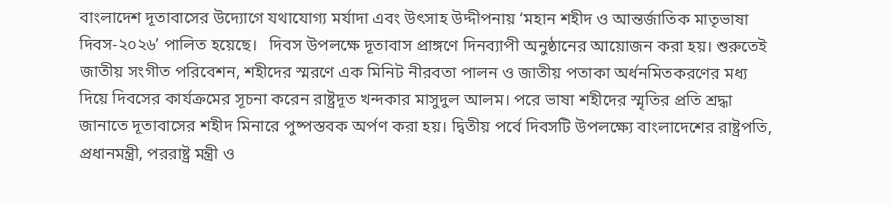বাংলাদেশ দূতাবাসের উদ্যোগে যথাযোগ্য মর্যাদা এবং উৎসাহ উদ্দীপনায় ‘মহান শহীদ ও আন্তর্জাতিক মাতৃভাষা দিবস-২০২৬’ পালিত হয়েছে।   দিবস উপলক্ষে দূতাবাস প্রাঙ্গণে দিনব্যাপী অনুষ্ঠানের আয়োজন করা হয়। শুরুতেই জাতীয় সংগীত পরিবেশন, শহীদের স্মরণে এক মিনিট নীরবতা পালন ও জাতীয় পতাকা অর্ধনমিতকরণের মধ্য দিয়ে দিবসের কার্যক্রমের সূচনা করেন রাষ্ট্রদূত খন্দকার মাসুদুল আলম। পরে ভাষা শহীদের স্মৃতির প্রতি শ্রদ্ধা জানাতে দূতাবাসের শহীদ মিনারে পুষ্পস্তবক অর্পণ করা হয়। দ্বিতীয় পর্বে দিবসটি উপলক্ষ্যে বাংলাদেশের রাষ্ট্রপতি, প্রধানমন্ত্রী, পররাষ্ট্র মন্ত্রী ও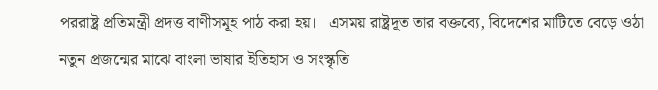পররাষ্ট্র প্রতিমন্ত্রী প্রদত্ত বাণীসমূহ পাঠ করা হয়।   এসময় রাষ্ট্রদূত তার বক্তব্যে, বিদেশের মাটিতে বেড়ে ওঠা নতুন প্রজন্মের মাঝে বাংলা ভাষার ইতিহাস ও সংস্কৃতি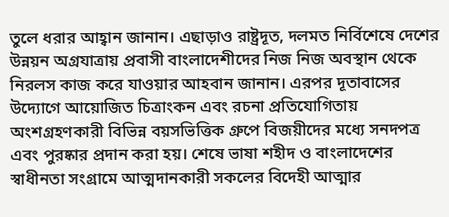তুলে ধরার আহ্বান জানান। এছাড়াও রাষ্ট্রদূত, দলমত নির্বিশেষে দেশের উন্নয়ন অগ্রযাত্রায় প্রবাসী বাংলাদেশীদের নিজ নিজ অবস্থান থেকে নিরলস কাজ করে যাওয়ার আহবান জানান। এরপর দূতাবাসের উদ্যোগে আয়োজিত চিত্রাংকন এবং রচনা প্রতিযোগিতায় অংশগ্রহণকারী বিভিন্ন বয়সভিত্তিক গ্রুপে বিজয়ীদের মধ্যে সনদপত্র এবং পুরষ্কার প্রদান করা হয়। শেষে ভাষা শহীদ ও বাংলাদেশের স্বাধীনতা সংগ্রামে আত্মদানকারী সকলের বিদেহী আত্মার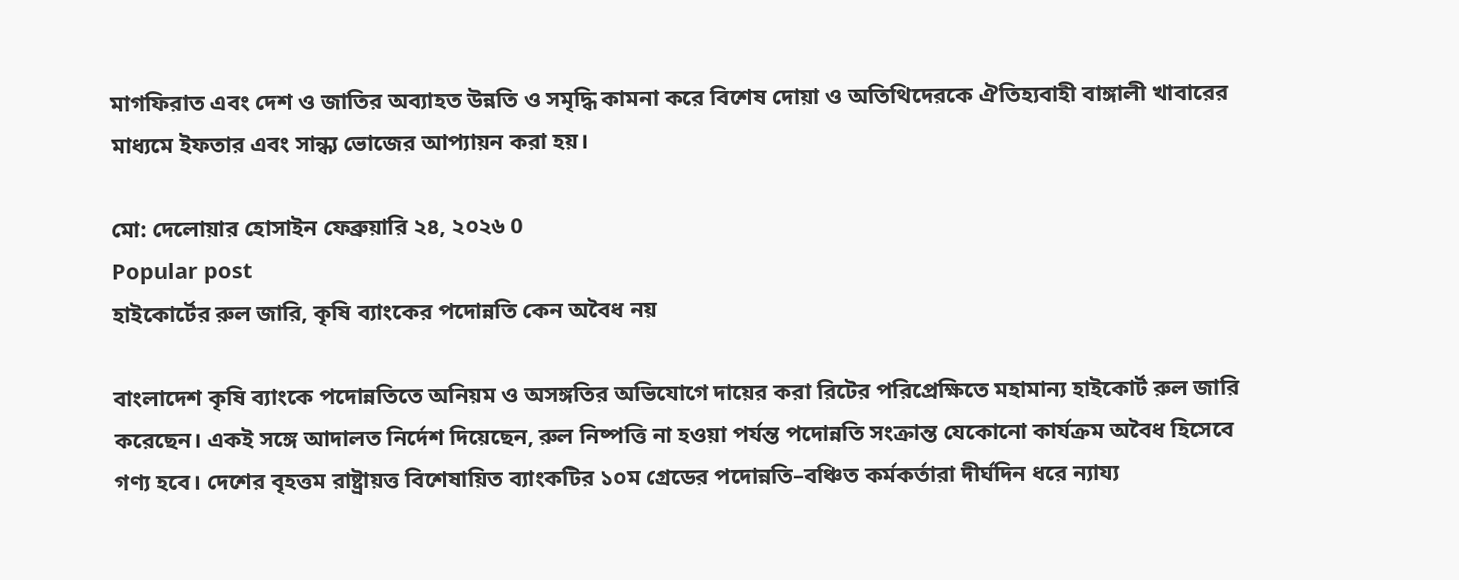মাগফিরাত এবং দেশ ও জাতির অব্যাহত উন্নতি ও সমৃদ্ধি কামনা করে বিশেষ দোয়া ও অতিথিদেরকে ঐতিহ্যবাহী বাঙ্গালী খাবারের মাধ্যমে ইফতার এবং সান্ধ্য ভোজের আপ্যায়ন করা হয়।

মো: দেলোয়ার হোসাইন ফেব্রুয়ারি ২৪, ২০২৬ 0
Popular post
হাইকোর্টের রুল জারি, কৃষি ব্যাংকের পদোন্নতি কেন অবৈধ নয়

বাংলাদেশ কৃষি ব্যাংকে পদোন্নতিতে অনিয়ম ও অসঙ্গতির অভিযোগে দায়ের করা রিটের পরিপ্রেক্ষিতে মহামান্য হাইকোর্ট রুল জারি করেছেন। একই সঙ্গে আদালত নির্দেশ দিয়েছেন, রুল নিষ্পত্তি না হওয়া পর্যন্ত পদোন্নতি সংক্রান্ত যেকোনো কার্যক্রম অবৈধ হিসেবে গণ্য হবে। দেশের বৃহত্তম রাষ্ট্রায়ত্ত বিশেষায়িত ব্যাংকটির ১০ম গ্রেডের পদোন্নতি–বঞ্চিত কর্মকর্তারা দীর্ঘদিন ধরে ন্যায্য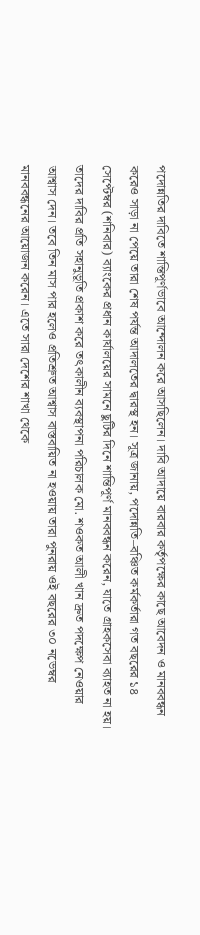পদোন্নতির দাবিতে শান্তিপূর্ণভাবে আন্দোলন করে আসছিলেন। দাবি আদায়ে বারবার কর্তৃপক্ষের কাছে আবেদন ও মানববন্ধন করেও সাড়া না পেয়ে তারা শেষ পর্যন্ত আদালতের দ্বারস্থ হন। সূত্র জানায়, পদোন্নতি–বঞ্চিত কর্মকর্তারা গত বছরের ১৪ সেপ্টেম্বর (শনিবার) ব্যাংকের প্রধান কার্যালয়ের সামনে ছুটির দিনে শান্তিপূর্ণ মানববন্ধন করেন, যাতে গ্রাহকসেবা ব্যাহত না হয়। তাদের দাবির প্রতি সহানুভূতি প্রকাশ করে তৎকালীন ব্যবস্থাপনা পরিচালক মো. শওকত আলী খান দ্রুত পদক্ষেপ নেওয়ার আশ্বাস দেন। তবে তিন মাস পার হলেও প্রতিশ্রুত আশ্বাস বাস্তবায়িত না হওয়ায় তারা পুনরায় ওই বছরের ৩০ নভেম্বর মানববন্ধনের আয়োজন করেন। এতে সারা দেশের শাখা থেকে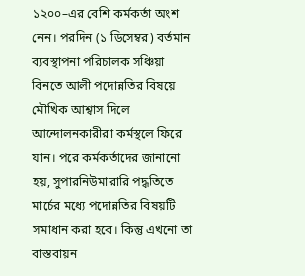১২০০–এর বেশি কর্মকর্তা অংশ নেন। পরদিন (১ ডিসেম্বর) বর্তমান ব্যবস্থাপনা পরিচালক সঞ্চিয়া বিনতে আলী পদোন্নতির বিষয়ে মৌখিক আশ্বাস দিলে আন্দোলনকারীরা কর্মস্থলে ফিরে যান। পরে কর্মকর্তাদের জানানো হয়, সুপারনিউমারারি পদ্ধতিতে মার্চের মধ্যে পদোন্নতির বিষয়টি সমাধান করা হবে। কিন্তু এখনো তা বাস্তবায়ন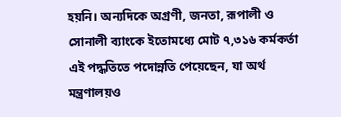হয়নি। অন্যদিকে অগ্রণী, জনতা, রূপালী ও সোনালী ব্যাংকে ইতোমধ্যে মোট ৭,৩১৬ কর্মকর্তা এই পদ্ধতিতে পদোন্নতি পেয়েছেন, যা অর্থ মন্ত্রণালয়ও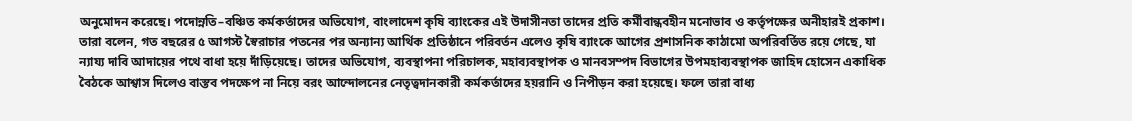অনুমোদন করেছে। পদোন্নতি–বঞ্চিত কর্মকর্তাদের অভিযোগ, বাংলাদেশ কৃষি ব্যাংকের এই উদাসীনতা তাদের প্রতি কর্মীবান্ধবহীন মনোভাব ও কর্তৃপক্ষের অনীহারই প্রকাশ। তারা বলেন, গত বছরের ৫ আগস্ট স্বৈরাচার পতনের পর অন্যান্য আর্থিক প্রতিষ্ঠানে পরিবর্তন এলেও কৃষি ব্যাংকে আগের প্রশাসনিক কাঠামো অপরিবর্তিত রয়ে গেছে, যা ন্যায্য দাবি আদায়ের পথে বাধা হয়ে দাঁড়িয়েছে। তাদের অভিযোগ, ব্যবস্থাপনা পরিচালক, মহাব্যবস্থাপক ও মানবসম্পদ বিভাগের উপমহাব্যবস্থাপক জাহিদ হোসেন একাধিক বৈঠকে আশ্বাস দিলেও বাস্তব পদক্ষেপ না নিয়ে বরং আন্দোলনের নেতৃত্বদানকারী কর্মকর্তাদের হয়রানি ও নিপীড়ন করা হয়েছে। ফলে তারা বাধ্য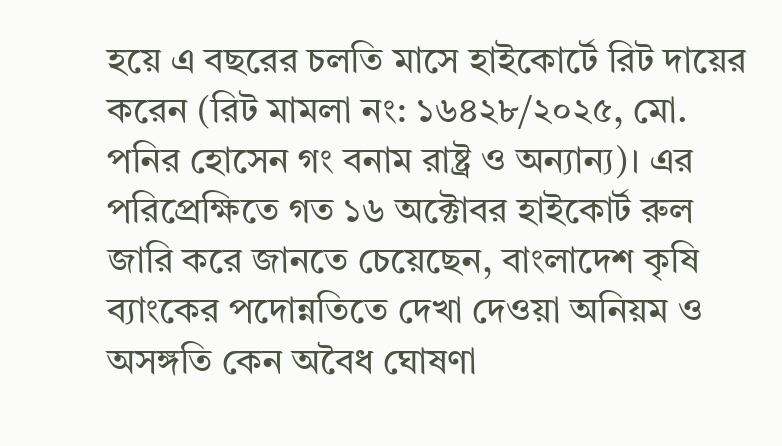হয়ে এ বছরের চলতি মাসে হাইকোর্টে রিট দায়ের করেন (রিট মামলা নং: ১৬৪২৮/২০২৫, মো. পনির হোসেন গং বনাম রাষ্ট্র ও অন্যান্য)। এর পরিপ্রেক্ষিতে গত ১৬ অক্টোবর হাইকোর্ট রুল জারি করে জানতে চেয়েছেন, বাংলাদেশ কৃষি ব্যাংকের পদোন্নতিতে দেখা দেওয়া অনিয়ম ও অসঙ্গতি কেন অবৈধ ঘোষণা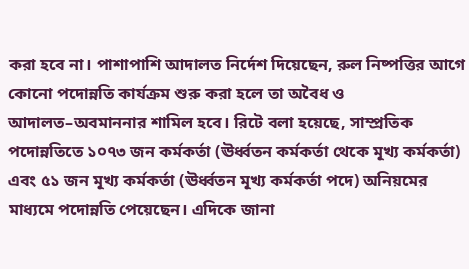করা হবে না। পাশাপাশি আদালত নির্দেশ দিয়েছেন, রুল নিষ্পত্তির আগে কোনো পদোন্নতি কার্যক্রম শুরু করা হলে তা অবৈধ ও আদালত–অবমাননার শামিল হবে। রিটে বলা হয়েছে, সাম্প্রতিক পদোন্নতিতে ১০৭৩ জন কর্মকর্তা (ঊর্ধ্বতন কর্মকর্তা থেকে মূখ্য কর্মকর্তা) এবং ৫১ জন মূখ্য কর্মকর্তা (ঊর্ধ্বতন মূখ্য কর্মকর্তা পদে) অনিয়মের মাধ্যমে পদোন্নতি পেয়েছেন। এদিকে জানা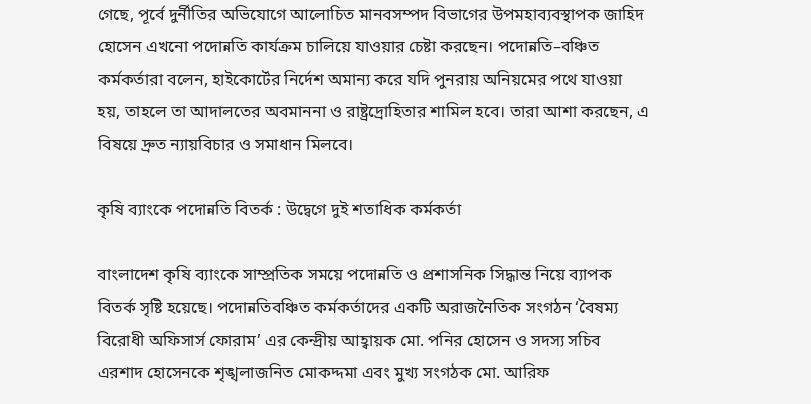গেছে, পূর্বে দুর্নীতির অভিযোগে আলোচিত মানবসম্পদ বিভাগের উপমহাব্যবস্থাপক জাহিদ হোসেন এখনো পদোন্নতি কার্যক্রম চালিয়ে যাওয়ার চেষ্টা করছেন। পদোন্নতি–বঞ্চিত কর্মকর্তারা বলেন, হাইকোর্টের নির্দেশ অমান্য করে যদি পুনরায় অনিয়মের পথে যাওয়া হয়, তাহলে তা আদালতের অবমাননা ও রাষ্ট্রদ্রোহিতার শামিল হবে। তারা আশা করছেন, এ বিষয়ে দ্রুত ন্যায়বিচার ও সমাধান মিলবে।

কৃষি ব্যাংকে পদোন্নতি বিতর্ক : উদ্বেগে দুই শতাধিক কর্মকর্তা

বাংলাদেশ কৃষি ব্যাংকে সাম্প্রতিক সময়ে পদোন্নতি ও প্রশাসনিক সিদ্ধান্ত নিয়ে ব্যাপক বিতর্ক সৃষ্টি হয়েছে। পদোন্নতিবঞ্চিত কর্মকর্তাদের একটি অরাজনৈতিক সংগঠন ‘বৈষম্য বিরোধী অফিসার্স ফোরাম’ এর কেন্দ্রীয় আহ্বায়ক মো. পনির হোসেন ও সদস্য সচিব এরশাদ হোসেনকে শৃঙ্খলাজনিত মোকদ্দমা এবং মুখ্য সংগঠক মো. আরিফ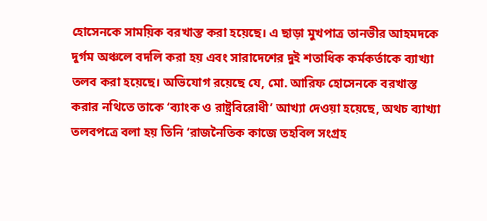হোসেনকে সাময়িক বরখাস্ত করা হয়েছে। এ ছাড়া মুখপাত্র তানভীর আহমদকে দুর্গম অঞ্চলে বদলি করা হয় এবং সারাদেশের দুই শতাধিক কর্মকর্তাকে ব্যাখ্যা তলব করা হয়েছে। অভিযোগ রয়েছে যে, মো. আরিফ হোসেনকে বরখাস্ত করার নথিতে তাকে ‘ব্যাংক ও রাষ্ট্রবিরোধী’ আখ্যা দেওয়া হয়েছে, অথচ ব্যাখ্যা তলবপত্রে বলা হয় তিনি ‘রাজনৈতিক কাজে তহবিল সংগ্রহ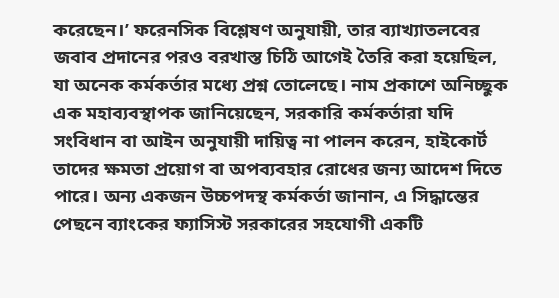করেছেন।’ ফরেনসিক বিশ্লেষণ অনুযায়ী, তার ব্যাখ্যাতলবের জবাব প্রদানের পরও বরখাস্ত চিঠি আগেই তৈরি করা হয়েছিল, যা অনেক কর্মকর্তার মধ্যে প্রশ্ন তোলেছে। নাম প্রকাশে অনিচ্ছুক এক মহাব্যবস্থাপক জানিয়েছেন, সরকারি কর্মকর্তারা যদি সংবিধান বা আইন অনুযায়ী দায়িত্ব না পালন করেন, হাইকোর্ট তাদের ক্ষমতা প্রয়োগ বা অপব্যবহার রোধের জন্য আদেশ দিতে পারে। অন্য একজন উচ্চপদস্থ কর্মকর্তা জানান, এ সিদ্ধান্তের পেছনে ব্যাংকের ফ্যাসিস্ট সরকারের সহযোগী একটি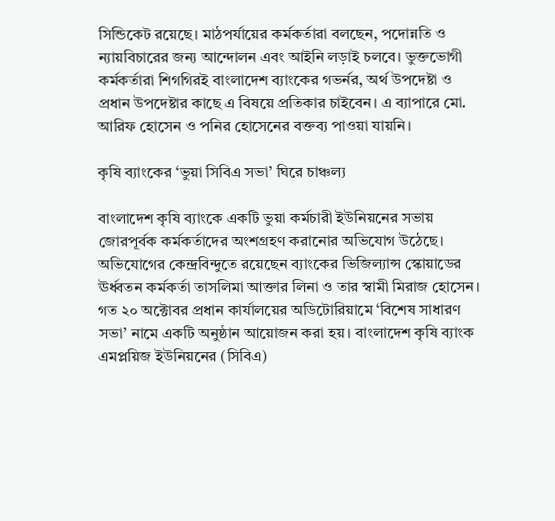সিন্ডিকেট রয়েছে। মাঠপর্যায়ের কর্মকর্তারা বলছেন, পদোন্নতি ও ন্যায়বিচারের জন্য আন্দোলন এবং আইনি লড়াই চলবে। ভুক্তভোগী কর্মকর্তারা শিগগিরই বাংলাদেশ ব্যাংকের গভর্নর, অর্থ উপদেষ্টা ও প্রধান উপদেষ্টার কাছে এ বিষয়ে প্রতিকার চাইবেন। এ ব্যাপারে মো. আরিফ হোসেন ও পনির হোসেনের বক্তব্য পাওয়া যায়নি।

কৃষি ব্যাংকের ‘ভুয়া সিবিএ সভা’ ঘিরে চাঞ্চল্য

বাংলাদেশ কৃষি ব্যাংকে একটি ভুয়া কর্মচারী ইউনিয়নের সভায় জোরপূর্বক কর্মকর্তাদের অংশগ্রহণ করানোর অভিযোগ উঠেছে। অভিযোগের কেন্দ্রবিন্দুতে রয়েছেন ব্যাংকের ভিজিল্যান্স স্কোয়াডের ঊর্ধ্বতন কর্মকর্তা তাসলিমা আক্তার লিনা ও তার স্বামী মিরাজ হোসেন। গত ২০ অক্টোবর প্রধান কার্যালয়ের অডিটোরিয়ামে ‘বিশেষ সাধারণ সভা’ নামে একটি অনুষ্ঠান আয়োজন করা হয়। বাংলাদেশ কৃষি ব্যাংক এমপ্লয়িজ ইউনিয়নের (সিবিএ)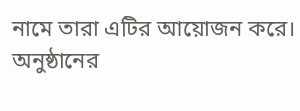নামে তারা এটির আয়োজন করে।  অনুষ্ঠানের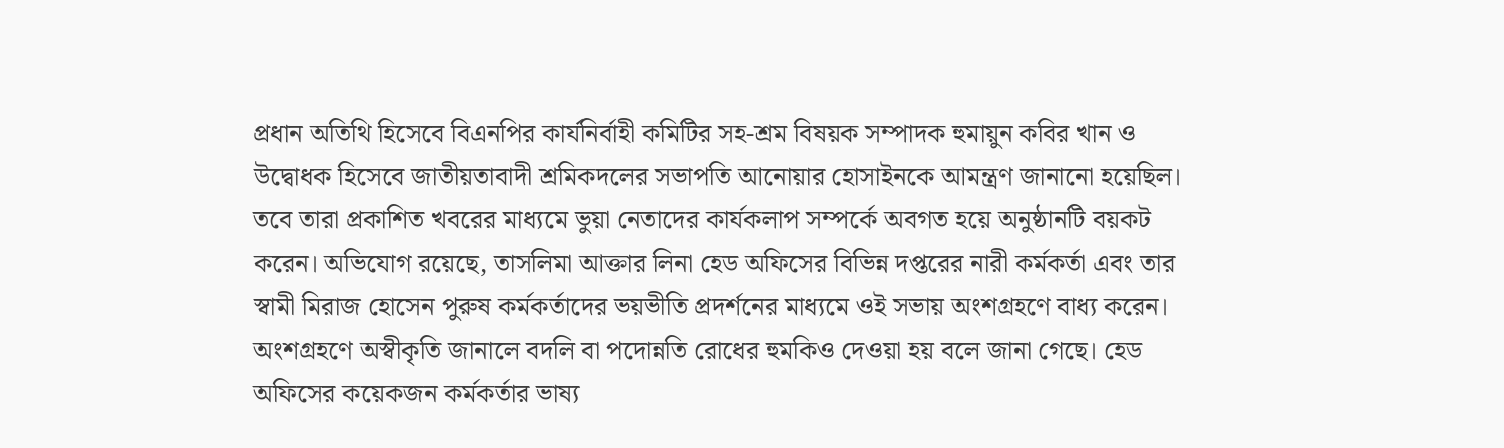প্রধান অতিথি হিসেবে বিএনপির কার্যনির্বাহী কমিটির সহ-শ্রম বিষয়ক সম্পাদক হুমায়ুন কবির খান ও উদ্বোধক হিসেবে জাতীয়তাবাদী শ্রমিকদলের সভাপতি আনোয়ার হোসাইনকে আমন্ত্রণ জানানো হয়েছিল। তবে তারা প্রকাশিত খবরের মাধ্যমে ভুয়া নেতাদের কার্যকলাপ সম্পর্কে অবগত হয়ে অনুষ্ঠানটি বয়কট করেন। অভিযোগ রয়েছে, তাসলিমা আক্তার লিনা হেড অফিসের বিভিন্ন দপ্তরের নারী কর্মকর্তা এবং তার স্বামী মিরাজ হোসেন পুরুষ কর্মকর্তাদের ভয়ভীতি প্রদর্শনের মাধ্যমে ওই সভায় অংশগ্রহণে বাধ্য করেন। অংশগ্রহণে অস্বীকৃতি জানালে বদলি বা পদোন্নতি রোধের হুমকিও দেওয়া হয় বলে জানা গেছে। হেড অফিসের কয়েকজন কর্মকর্তার ভাষ্য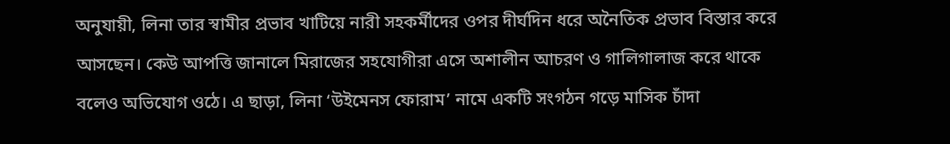অনুযায়ী, লিনা তার স্বামীর প্রভাব খাটিয়ে নারী সহকর্মীদের ওপর দীর্ঘদিন ধরে অনৈতিক প্রভাব বিস্তার করে আসছেন। কেউ আপত্তি জানালে মিরাজের সহযোগীরা এসে অশালীন আচরণ ও গালিগালাজ করে থাকে বলেও অভিযোগ ওঠে। এ ছাড়া, লিনা ‘উইমেনস ফোরাম’ নামে একটি সংগঠন গড়ে মাসিক চাঁদা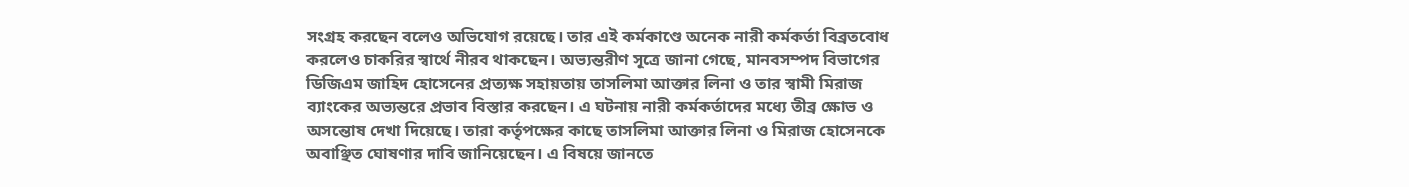সংগ্রহ করছেন বলেও অভিযোগ রয়েছে। তার এই কর্মকাণ্ডে অনেক নারী কর্মকর্তা বিব্রতবোধ করলেও চাকরির স্বার্থে নীরব থাকছেন। অভ্যন্তরীণ সূত্রে জানা গেছে, মানবসম্পদ বিভাগের ডিজিএম জাহিদ হোসেনের প্রত্যক্ষ সহায়তায় তাসলিমা আক্তার লিনা ও তার স্বামী মিরাজ ব্যাংকের অভ্যন্তরে প্রভাব বিস্তার করছেন। এ ঘটনায় নারী কর্মকর্তাদের মধ্যে তীব্র ক্ষোভ ও অসন্তোষ দেখা দিয়েছে। তারা কর্তৃপক্ষের কাছে তাসলিমা আক্তার লিনা ও মিরাজ হোসেনকে অবাঞ্ছিত ঘোষণার দাবি জানিয়েছেন। এ বিষয়ে জানতে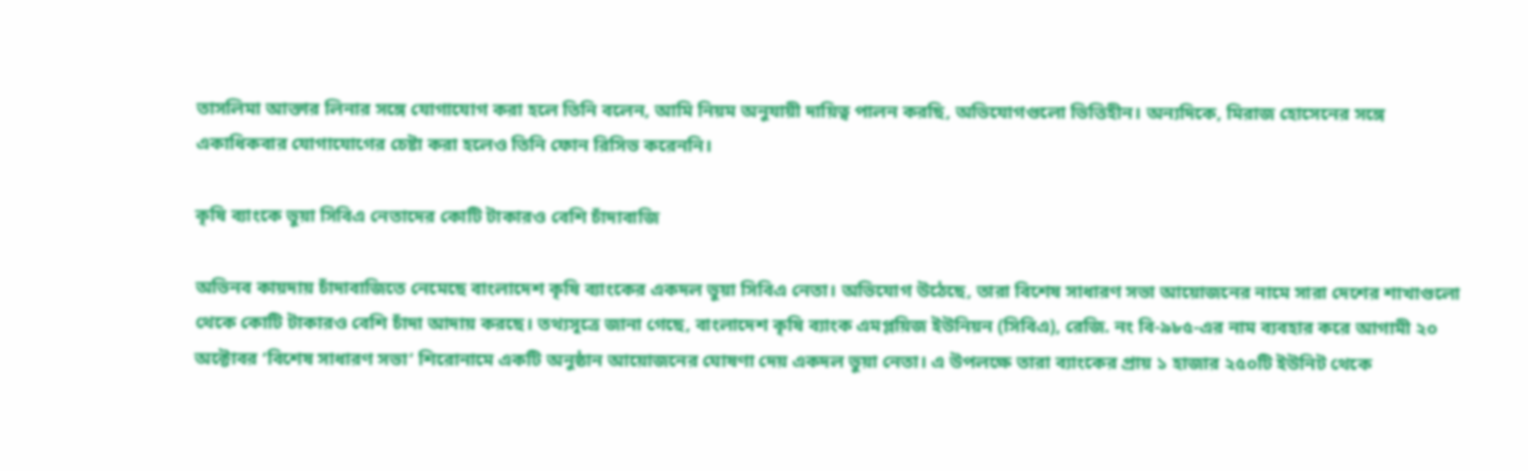তাসলিমা আক্তার লিনার সঙ্গে যোগাযোগ করা হলে তিনি বলেন, আমি নিয়ম অনুযায়ী দায়িত্ব পালন করছি, অভিযোগগুলো ভিত্তিহীন। অন্যদিকে, মিরাজ হোসেনের সঙ্গে একাধিকবার যোগাযোগের চেষ্টা করা হলেও তিনি ফোন রিসিভ করেননি।

কৃষি ব্যাংকে ভুয়া সিবিএ নেতাদের কোটি টাকারও বেশি চাঁদাবাজি

অভিনব কায়দায় চাঁদাবাজিতে নেমেছে বাংলাদেশ কৃষি ব্যাংকের একদল ভুয়া সিবিএ নেতা। অভিযোগ উঠেছে, তারা বিশেষ সাধারণ সভা আয়োজনের নামে সারা দেশের শাখাগুলো থেকে কোটি টাকারও বেশি চাঁদা আদায় করছে। তথ্যসূত্রে জানা গেছে, বাংলাদেশ কৃষি ব্যাংক এমপ্লয়িজ ইউনিয়ন (সিবিএ), রেজি. নং বি-৯৮৫-এর নাম ব্যবহার করে আগামী ২০ অক্টোবর ‘বিশেষ সাধারণ সভা’ শিরোনামে একটি অনুষ্ঠান আয়োজনের ঘোষণা দেয় একদল ভুয়া নেতা। এ উপলক্ষে তারা ব্যাংকের প্রায় ১ হাজার ২৫০টি ইউনিট থেকে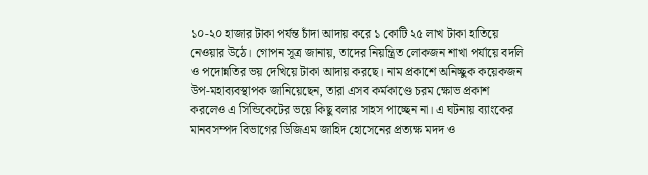১০-২০ হাজার টাকা পর্যন্ত চাঁদা আদায় করে ১ কোটি ২৫ লাখ টাকা হাতিয়ে নেওয়ার উঠে। গোপন সূত্র জানায়, তাদের নিয়ন্ত্রিত লোকজন শাখা পর্যায়ে বদলি ও পদোন্নতির ভয় দেখিয়ে টাকা আদায় করছে। নাম প্রকাশে অনিচ্ছুক কয়েকজন উপ-মহাব্যবস্থাপক জানিয়েছেন, তারা এসব কর্মকাণ্ডে চরম ক্ষোভ প্রকাশ করলেও এ সিন্ডিকেটের ভয়ে কিছু বলার সাহস পাচ্ছেন না। এ ঘটনায় ব্যাংকের মানবসম্পদ বিভাগের ডিজিএম জাহিদ হোসেনের প্রত্যক্ষ মদদ ও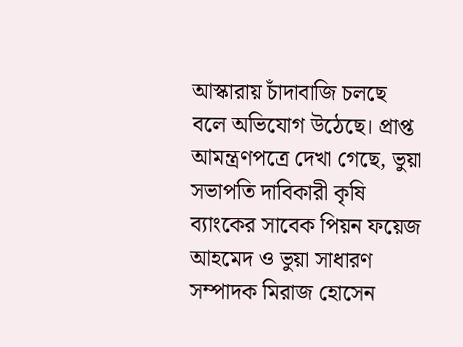আস্কারায় চাঁদাবাজি চলছে বলে অভিযোগ উঠেছে। প্রাপ্ত আমন্ত্রণপত্রে দেখা গেছে, ভুয়া সভাপতি দাবিকারী কৃষি ব্যাংকের সাবেক পিয়ন ফয়েজ আহমেদ ও ভুয়া সাধারণ সম্পাদক মিরাজ হোসেন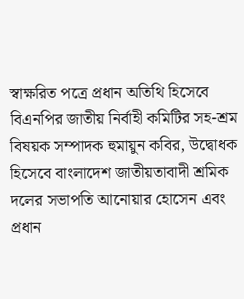স্বাক্ষরিত পত্রে প্রধান অতিথি হিসেবে বিএনপির জাতীয় নির্বাহী কমিটির সহ-শ্রম বিষয়ক সম্পাদক হুমায়ুন কবির, উদ্বোধক হিসেবে বাংলাদেশ জাতীয়তাবাদী শ্রমিক দলের সভাপতি আনোয়ার হোসেন এবং প্রধান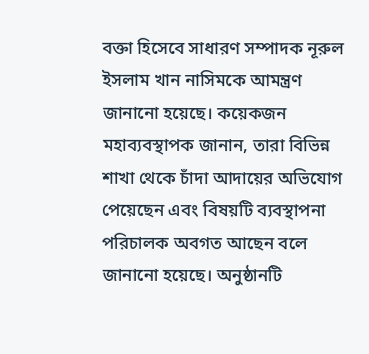বক্তা হিসেবে সাধারণ সম্পাদক নূরুল ইসলাম খান নাসিমকে আমন্ত্রণ জানানো হয়েছে। কয়েকজন মহাব্যবস্থাপক জানান, তারা বিভিন্ন শাখা থেকে চাঁদা আদায়ের অভিযোগ পেয়েছেন এবং বিষয়টি ব্যবস্থাপনা পরিচালক অবগত আছেন বলে জানানো হয়েছে। অনুষ্ঠানটি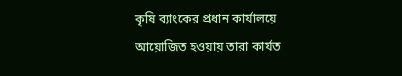কৃষি ব্যাংকের প্রধান কার্যালয়ে আয়োজিত হওয়ায় তারা কার্যত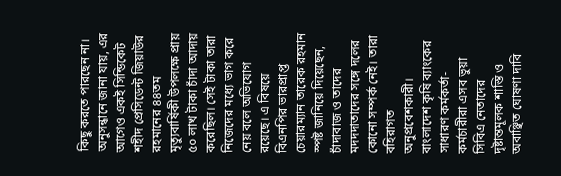কিছু করতে পারছেন না। অনুসন্ধানে জানা যায়, এর আগেও একই সিন্ডিকেট শহীদ প্রেসিডেন্ট জিয়াউর রহমানের ৪৪তম মৃত্যুবার্ষিকী উপলক্ষে প্রায় ৫০ লাখ টাকা চাঁদা আদায় করেছিল। সেই টাকা তারা নিজেদের মধ্যে ভাগ করে নেয় বলে অভিযোগ রয়েছে। এ বিষয়ে বিএনপির ভারপ্রাপ্ত চেয়ারম্যান তারেক রহমান স্পষ্ট জানিয়ে দিয়েছেন, চাঁদাবাজ ও তাদের মদদদাতাদের সঙ্গে দলের কোনো সম্পর্ক নেই। তারা বহিরাগত অনুপ্রবেশকারী। বাংলাদেশ কৃষি ব্যাংকের সাধারণ কর্মকর্তা-কর্মচারীরা এসব ভুয়া সিবিএ নেতাদের দৃষ্টান্তমূলক শাস্তি ও অবাঞ্ছিত ঘোষণা দাবি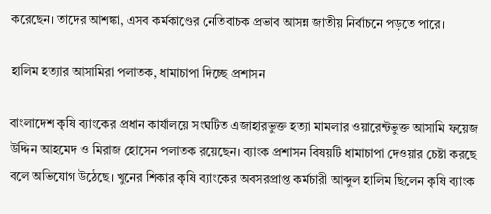করেছেন। তাদের আশঙ্কা, এসব কর্মকাণ্ডের নেতিবাচক প্রভাব আসন্ন জাতীয় নির্বাচনে পড়তে পারে।

হালিম হত্যার আসামিরা পলাতক, ধামাচাপা দিচ্ছে প্রশাসন

বাংলাদেশ কৃষি ব্যাংকের প্রধান কার্যালয়ে সংঘটিত এজাহারভুক্ত হত্যা মামলার ওয়ারেন্টভুক্ত আসামি ফয়েজ উদ্দিন আহমেদ ও মিরাজ হোসেন পলাতক রয়েছেন। ব্যাংক প্রশাসন বিষয়টি ধামাচাপা দেওয়ার চেষ্টা করছে বলে অভিযোগ উঠেছে। খুনের শিকার কৃষি ব্যাংকের অবসরপ্রাপ্ত কর্মচারী আব্দুল হালিম ছিলেন কৃষি ব্যাংক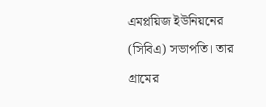এমপ্লয়িজ ইউনিয়নের (সিবিএ) সভাপতি। তার গ্রামের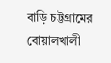বাড়ি চট্টগ্রামের বোয়ালখালী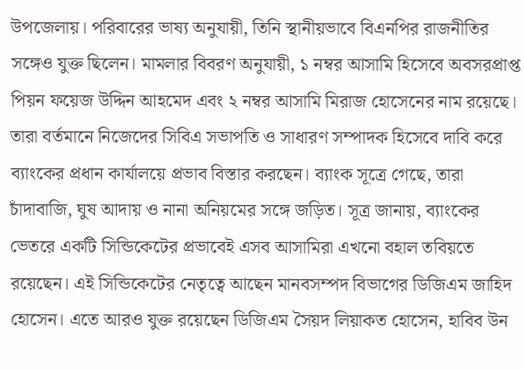উপজেলায়। পরিবারের ভাষ্য অনুযায়ী, তিনি স্থানীয়ভাবে বিএনপির রাজনীতির সঙ্গেও যুক্ত ছিলেন। মামলার বিবরণ অনুযায়ী, ১ নম্বর আসামি হিসেবে অবসরপ্রাপ্ত পিয়ন ফয়েজ উদ্দিন আহমেদ এবং ২ নম্বর আসামি মিরাজ হোসেনের নাম রয়েছে। তারা বর্তমানে নিজেদের সিবিএ সভাপতি ও সাধারণ সম্পাদক হিসেবে দাবি করে ব্যাংকের প্রধান কার্যালয়ে প্রভাব বিস্তার করছেন। ব্যাংক সূত্রে গেছে, তারা চাঁদাবাজি, ঘুষ আদায় ও নানা অনিয়মের সঙ্গে জড়িত। সূত্র জানায়, ব্যাংকের ভেতরে একটি সিন্ডিকেটের প্রভাবেই এসব আসামিরা এখনো বহাল তবিয়তে রয়েছেন। এই সিন্ডিকেটের নেতৃত্বে আছেন মানবসম্পদ বিভাগের ডিজিএম জাহিদ হোসেন। এতে আরও যুক্ত রয়েছেন ডিজিএম সৈয়দ লিয়াকত হোসেন, হাবিব উন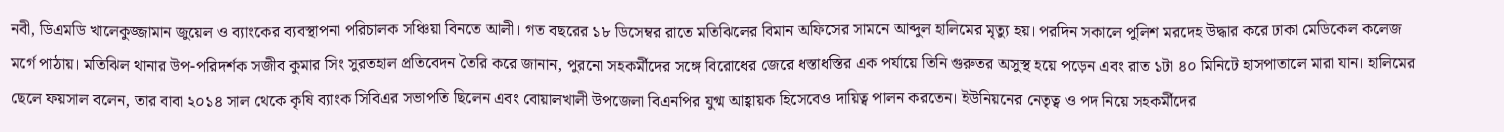নবী, ডিএমডি খালেকুজ্জামান জুয়েল ও ব্যাংকের ব্যবস্থাপনা পরিচালক সঞ্চিয়া বিনতে আলী। গত বছরের ১৮ ডিসেম্বর রাতে মতিঝিলের বিমান অফিসের সামনে আব্দুল হালিমের মৃত্যু হয়। পরদিন সকালে পুলিশ মরদেহ উদ্ধার করে ঢাকা মেডিকেল কলেজ মর্গে পাঠায়। মতিঝিল থানার উপ-পরিদর্শক সজীব কুমার সিং সুরতহাল প্রতিবেদন তৈরি করে জানান, পুরনো সহকর্মীদের সঙ্গে বিরোধের জেরে ধস্তাধস্তির এক পর্যায়ে তিনি গুরুতর অসুস্থ হয়ে পড়েন এবং রাত ১টা ৪০ মিনিটে হাসপাতালে মারা যান। হালিমের ছেলে ফয়সাল বলেন, তার বাবা ২০১৪ সাল থেকে কৃষি ব্যাংক সিবিএর সভাপতি ছিলেন এবং বোয়ালখালী উপজেলা বিএনপির যুগ্ম আহ্বায়ক হিসেবেও দায়িত্ব পালন করতেন। ইউনিয়নের নেতৃত্ব ও পদ নিয়ে সহকর্মীদের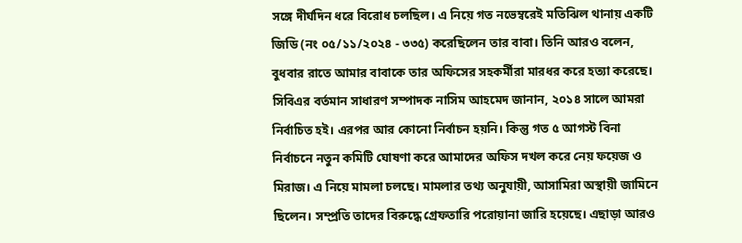সঙ্গে দীর্ঘদিন ধরে বিরোধ চলছিল। এ নিয়ে গত নভেম্বরেই মতিঝিল থানায় একটি জিডি (নং ০৫/১১/২০২৪ - ৩৩৫) করেছিলেন তার বাবা। তিনি আরও বলেন, বুধবার রাতে আমার বাবাকে তার অফিসের সহকর্মীরা মারধর করে হত্যা করেছে। সিবিএর বর্তমান সাধারণ সম্পাদক নাসিম আহমেদ জানান, ২০১৪ সালে আমরা নির্বাচিত হই। এরপর আর কোনো নির্বাচন হয়নি। কিন্তু গত ৫ আগস্ট বিনা নির্বাচনে নতুন কমিটি ঘোষণা করে আমাদের অফিস দখল করে নেয় ফয়েজ ও মিরাজ। এ নিয়ে মামলা চলছে। মামলার তথ্য অনুযায়ী, আসামিরা অস্থায়ী জামিনে ছিলেন। সম্প্রতি তাদের বিরুদ্ধে গ্রেফতারি পরোয়ানা জারি হয়েছে। এছাড়া আরও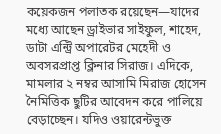কয়েকজন পলাতক রয়েছেন—যাদের মধ্যে আছেন ড্রাইভার সাইফুল, শাহেদ, ডাটা এন্ট্রি অপারেটর মেহেদী ও অবসরপ্রাপ্ত ক্লিনার সিরাজ। এদিকে, মামলার ২ নম্বর আসামি মিরাজ হোসেন নৈমিত্তিক ছুটির আবেদন করে পালিয়ে বেড়াচ্ছেন। যদিও ওয়ারেন্টভুক্ত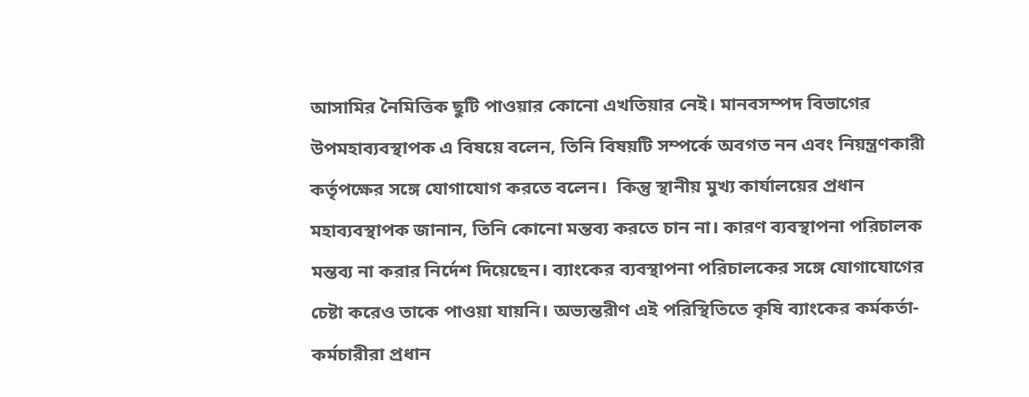আসামির নৈমিত্তিক ছুটি পাওয়ার কোনো এখতিয়ার নেই। মানবসম্পদ বিভাগের উপমহাব্যবস্থাপক এ বিষয়ে বলেন, তিনি বিষয়টি সম্পর্কে অবগত নন এবং নিয়ন্ত্রণকারী কর্তৃপক্ষের সঙ্গে যোগাযোগ করতে বলেন।  কিন্তু স্থানীয় মুখ্য কার্যালয়ের প্রধান মহাব্যবস্থাপক জানান, তিনি কোনো মন্তব্য করতে চান না। কারণ ব্যবস্থাপনা পরিচালক মন্তব্য না করার নির্দেশ দিয়েছেন। ব্যাংকের ব্যবস্থাপনা পরিচালকের সঙ্গে যোগাযোগের চেষ্টা করেও তাকে পাওয়া যায়নি। অভ্যন্তরীণ এই পরিস্থিতিতে কৃষি ব্যাংকের কর্মকর্তা-কর্মচারীরা প্রধান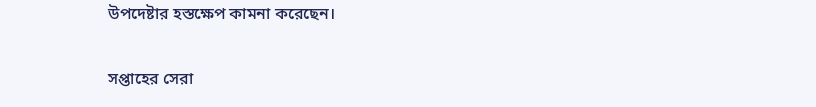উপদেষ্টার হস্তক্ষেপ কামনা করেছেন।

সপ্তাহের সেরা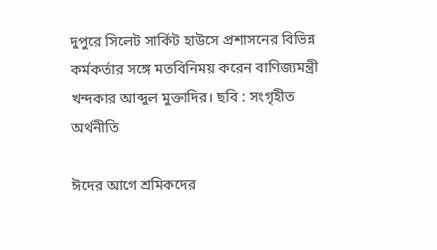দুপুরে সিলেট সার্কিট হাউসে প্রশাসনের বিভিন্ন কর্মকর্তার সঙ্গে মতবিনিময় করেন বাণিজ্যমন্ত্রী খন্দকার আব্দুল মুক্তাদির। ছবি : সংগৃহীত
অর্থনীতি

ঈদের আগে শ্রমিকদের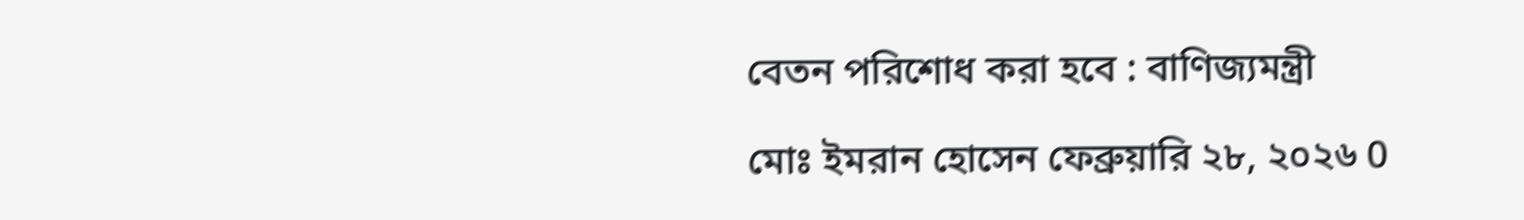বেতন পরিশোধ করা হবে : বাণিজ্যমন্ত্রী

মোঃ ইমরান হোসেন ফেব্রুয়ারি ২৮, ২০২৬ 0